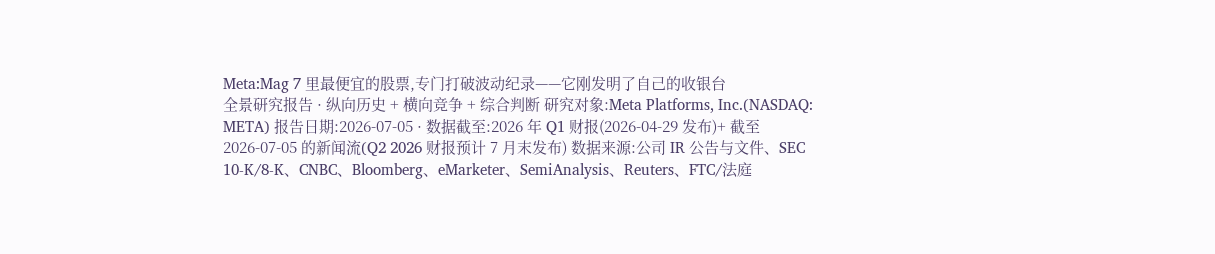Meta:Mag 7 里最便宜的股票,专门打破波动纪录——它刚发明了自己的收银台
全景研究报告 · 纵向历史 + 横向竞争 + 综合判断 研究对象:Meta Platforms, Inc.(NASDAQ: META) 报告日期:2026-07-05 · 数据截至:2026 年 Q1 财报(2026-04-29 发布)+ 截至 2026-07-05 的新闻流(Q2 2026 财报预计 7 月末发布) 数据来源:公司 IR 公告与文件、SEC 10-K/8-K、CNBC、Bloomberg、eMarketer、SemiAnalysis、Reuters、FTC/法庭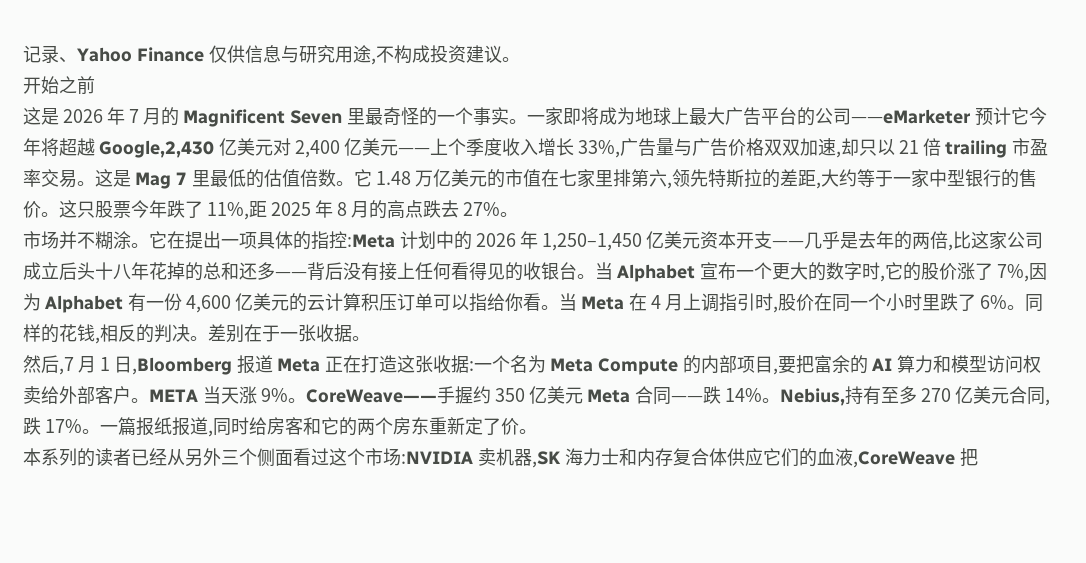记录、Yahoo Finance 仅供信息与研究用途,不构成投资建议。
开始之前
这是 2026 年 7 月的 Magnificent Seven 里最奇怪的一个事实。一家即将成为地球上最大广告平台的公司——eMarketer 预计它今年将超越 Google,2,430 亿美元对 2,400 亿美元——上个季度收入增长 33%,广告量与广告价格双双加速,却只以 21 倍 trailing 市盈率交易。这是 Mag 7 里最低的估值倍数。它 1.48 万亿美元的市值在七家里排第六,领先特斯拉的差距,大约等于一家中型银行的售价。这只股票今年跌了 11%,距 2025 年 8 月的高点跌去 27%。
市场并不糊涂。它在提出一项具体的指控:Meta 计划中的 2026 年 1,250–1,450 亿美元资本开支——几乎是去年的两倍,比这家公司成立后头十八年花掉的总和还多——背后没有接上任何看得见的收银台。当 Alphabet 宣布一个更大的数字时,它的股价涨了 7%,因为 Alphabet 有一份 4,600 亿美元的云计算积压订单可以指给你看。当 Meta 在 4 月上调指引时,股价在同一个小时里跌了 6%。同样的花钱,相反的判决。差别在于一张收据。
然后,7 月 1 日,Bloomberg 报道 Meta 正在打造这张收据:一个名为 Meta Compute 的内部项目,要把富余的 AI 算力和模型访问权卖给外部客户。META 当天涨 9%。CoreWeave——手握约 350 亿美元 Meta 合同——跌 14%。Nebius,持有至多 270 亿美元合同,跌 17%。一篇报纸报道,同时给房客和它的两个房东重新定了价。
本系列的读者已经从另外三个侧面看过这个市场:NVIDIA 卖机器,SK 海力士和内存复合体供应它们的血液,CoreWeave 把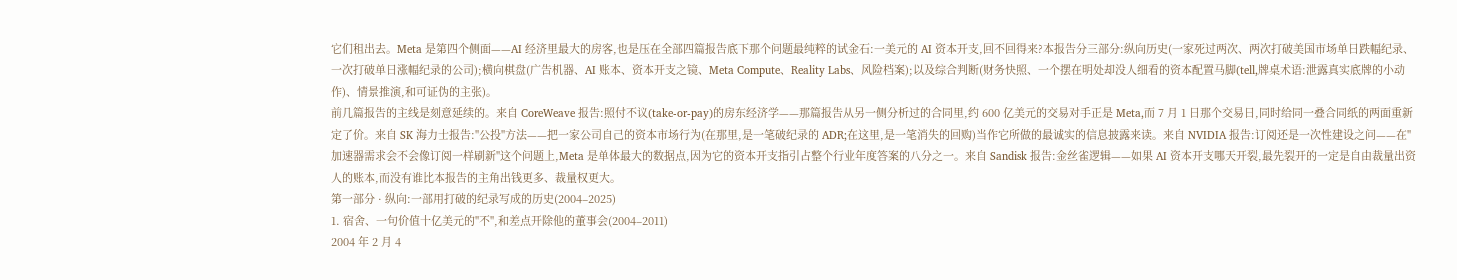它们租出去。Meta 是第四个侧面——AI 经济里最大的房客,也是压在全部四篇报告底下那个问题最纯粹的试金石:一美元的 AI 资本开支,回不回得来?本报告分三部分:纵向历史(一家死过两次、两次打破美国市场单日跌幅纪录、一次打破单日涨幅纪录的公司);横向棋盘(广告机器、AI 账本、资本开支之镜、Meta Compute、Reality Labs、风险档案);以及综合判断(财务快照、一个摆在明处却没人细看的资本配置马脚(tell,牌桌术语:泄露真实底牌的小动作)、情景推演,和可证伪的主张)。
前几篇报告的主线是刻意延续的。来自 CoreWeave 报告:照付不议(take-or-pay)的房东经济学——那篇报告从另一侧分析过的合同里,约 600 亿美元的交易对手正是 Meta,而 7 月 1 日那个交易日,同时给同一叠合同纸的两面重新定了价。来自 SK 海力士报告:"公投"方法——把一家公司自己的资本市场行为(在那里,是一笔破纪录的 ADR;在这里,是一笔消失的回购)当作它所做的最诚实的信息披露来读。来自 NVIDIA 报告:订阅还是一次性建设之问——在"加速器需求会不会像订阅一样刷新"这个问题上,Meta 是单体最大的数据点,因为它的资本开支指引占整个行业年度答案的八分之一。来自 Sandisk 报告:金丝雀逻辑——如果 AI 资本开支哪天开裂,最先裂开的一定是自由裁量出资人的账本,而没有谁比本报告的主角出钱更多、裁量权更大。
第一部分 · 纵向:一部用打破的纪录写成的历史(2004–2025)
1. 宿舍、一句价值十亿美元的"不",和差点开除他的董事会(2004–2011)
2004 年 2 月 4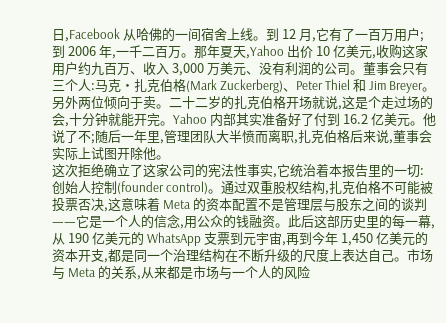日,Facebook 从哈佛的一间宿舍上线。到 12 月,它有了一百万用户;到 2006 年,一千二百万。那年夏天,Yahoo 出价 10 亿美元,收购这家用户约九百万、收入 3,000 万美元、没有利润的公司。董事会只有三个人:马克·扎克伯格(Mark Zuckerberg)、Peter Thiel 和 Jim Breyer。另外两位倾向于卖。二十二岁的扎克伯格开场就说,这是个走过场的会,十分钟就能开完。Yahoo 内部其实准备好了付到 16.2 亿美元。他说了不;随后一年里,管理团队大半愤而离职,扎克伯格后来说,董事会实际上试图开除他。
这次拒绝确立了这家公司的宪法性事实,它统治着本报告里的一切:创始人控制(founder control)。通过双重股权结构,扎克伯格不可能被投票否决,这意味着 Meta 的资本配置不是管理层与股东之间的谈判——它是一个人的信念,用公众的钱融资。此后这部历史里的每一幕,从 190 亿美元的 WhatsApp 支票到元宇宙,再到今年 1,450 亿美元的资本开支,都是同一个治理结构在不断升级的尺度上表达自己。市场与 Meta 的关系,从来都是市场与一个人的风险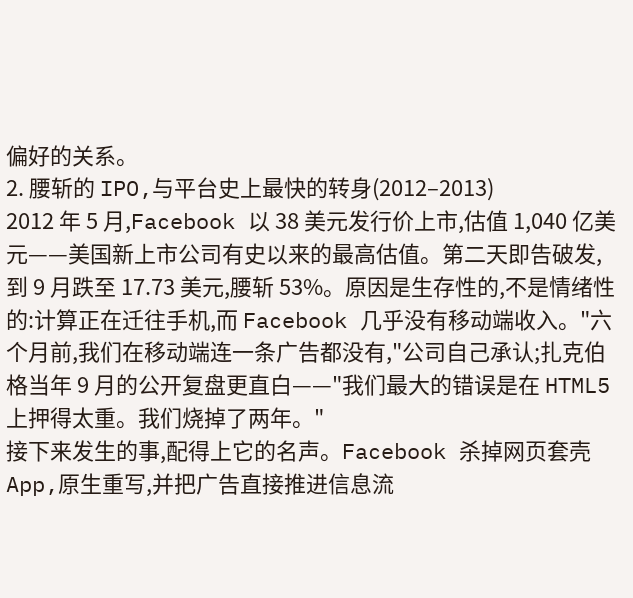偏好的关系。
2. 腰斩的 IPO,与平台史上最快的转身(2012–2013)
2012 年 5 月,Facebook 以 38 美元发行价上市,估值 1,040 亿美元——美国新上市公司有史以来的最高估值。第二天即告破发,到 9 月跌至 17.73 美元,腰斩 53%。原因是生存性的,不是情绪性的:计算正在迁往手机,而 Facebook 几乎没有移动端收入。"六个月前,我们在移动端连一条广告都没有,"公司自己承认;扎克伯格当年 9 月的公开复盘更直白——"我们最大的错误是在 HTML5 上押得太重。我们烧掉了两年。"
接下来发生的事,配得上它的名声。Facebook 杀掉网页套壳 App,原生重写,并把广告直接推进信息流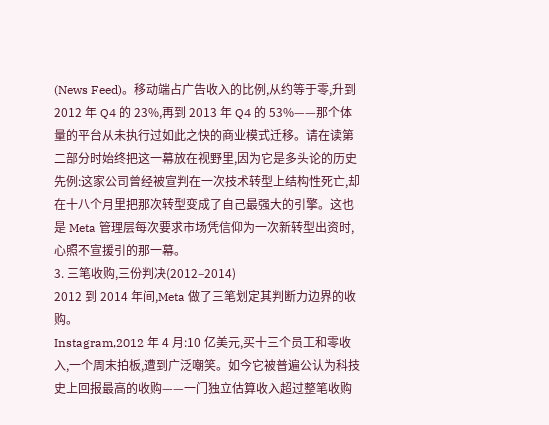(News Feed)。移动端占广告收入的比例,从约等于零,升到 2012 年 Q4 的 23%,再到 2013 年 Q4 的 53%——那个体量的平台从未执行过如此之快的商业模式迁移。请在读第二部分时始终把这一幕放在视野里,因为它是多头论的历史先例:这家公司曾经被宣判在一次技术转型上结构性死亡,却在十八个月里把那次转型变成了自己最强大的引擎。这也是 Meta 管理层每次要求市场凭信仰为一次新转型出资时,心照不宣援引的那一幕。
3. 三笔收购,三份判决(2012–2014)
2012 到 2014 年间,Meta 做了三笔划定其判断力边界的收购。
Instagram,2012 年 4 月:10 亿美元,买十三个员工和零收入,一个周末拍板,遭到广泛嘲笑。如今它被普遍公认为科技史上回报最高的收购——一门独立估算收入超过整笔收购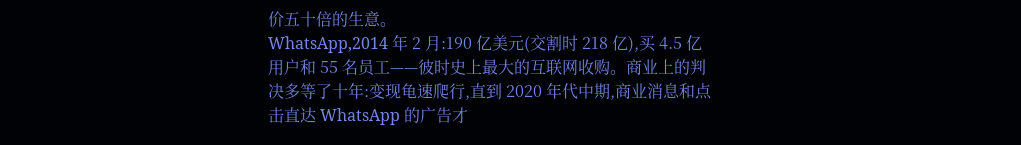价五十倍的生意。
WhatsApp,2014 年 2 月:190 亿美元(交割时 218 亿),买 4.5 亿用户和 55 名员工——彼时史上最大的互联网收购。商业上的判决多等了十年:变现龟速爬行,直到 2020 年代中期,商业消息和点击直达 WhatsApp 的广告才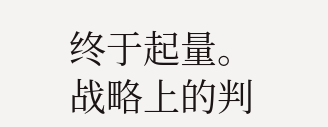终于起量。战略上的判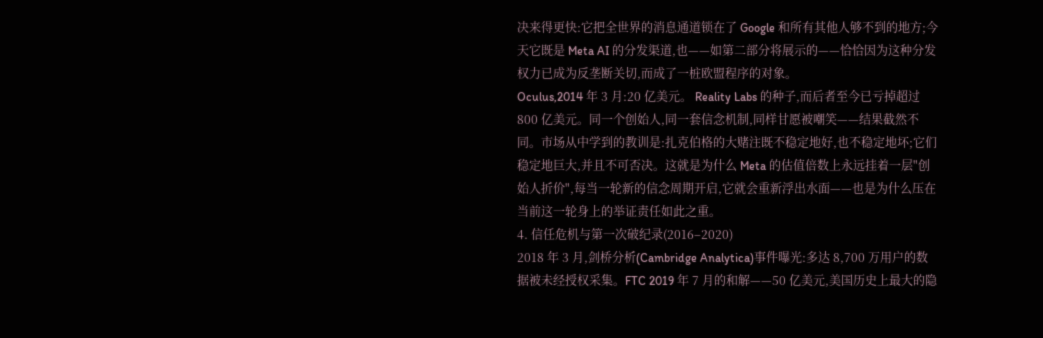决来得更快:它把全世界的消息通道锁在了 Google 和所有其他人够不到的地方;今天它既是 Meta AI 的分发渠道,也——如第二部分将展示的——恰恰因为这种分发权力已成为反垄断关切,而成了一桩欧盟程序的对象。
Oculus,2014 年 3 月:20 亿美元。 Reality Labs 的种子,而后者至今已亏掉超过 800 亿美元。同一个创始人,同一套信念机制,同样甘愿被嘲笑——结果截然不同。市场从中学到的教训是:扎克伯格的大赌注既不稳定地好,也不稳定地坏;它们稳定地巨大,并且不可否决。这就是为什么 Meta 的估值倍数上永远挂着一层"创始人折价",每当一轮新的信念周期开启,它就会重新浮出水面——也是为什么压在当前这一轮身上的举证责任如此之重。
4. 信任危机与第一次破纪录(2016–2020)
2018 年 3 月,剑桥分析(Cambridge Analytica)事件曝光:多达 8,700 万用户的数据被未经授权采集。FTC 2019 年 7 月的和解——50 亿美元,美国历史上最大的隐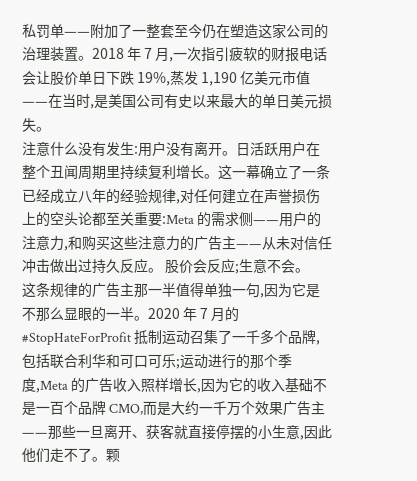私罚单——附加了一整套至今仍在塑造这家公司的治理装置。2018 年 7 月,一次指引疲软的财报电话会让股价单日下跌 19%,蒸发 1,190 亿美元市值——在当时,是美国公司有史以来最大的单日美元损失。
注意什么没有发生:用户没有离开。日活跃用户在整个丑闻周期里持续复利增长。这一幕确立了一条已经成立八年的经验规律,对任何建立在声誉损伤上的空头论都至关重要:Meta 的需求侧——用户的注意力,和购买这些注意力的广告主——从未对信任冲击做出过持久反应。 股价会反应;生意不会。
这条规律的广告主那一半值得单独一句,因为它是不那么显眼的一半。2020 年 7 月的 #StopHateForProfit 抵制运动召集了一千多个品牌,包括联合利华和可口可乐;运动进行的那个季度,Meta 的广告收入照样增长,因为它的收入基础不是一百个品牌 CMO,而是大约一千万个效果广告主——那些一旦离开、获客就直接停摆的小生意,因此他们走不了。颗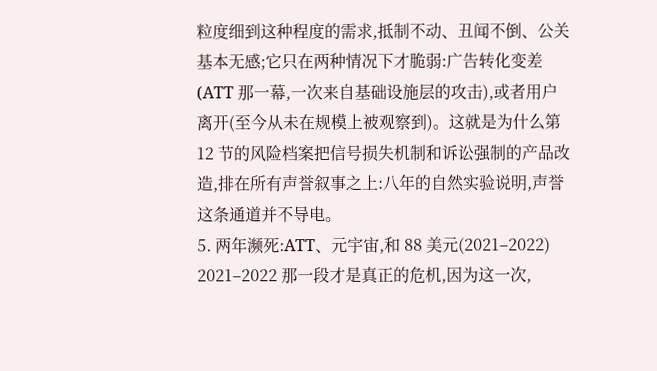粒度细到这种程度的需求,抵制不动、丑闻不倒、公关基本无感;它只在两种情况下才脆弱:广告转化变差(ATT 那一幕,一次来自基础设施层的攻击),或者用户离开(至今从未在规模上被观察到)。这就是为什么第 12 节的风险档案把信号损失机制和诉讼强制的产品改造,排在所有声誉叙事之上:八年的自然实验说明,声誉这条通道并不导电。
5. 两年濒死:ATT、元宇宙,和 88 美元(2021–2022)
2021–2022 那一段才是真正的危机,因为这一次,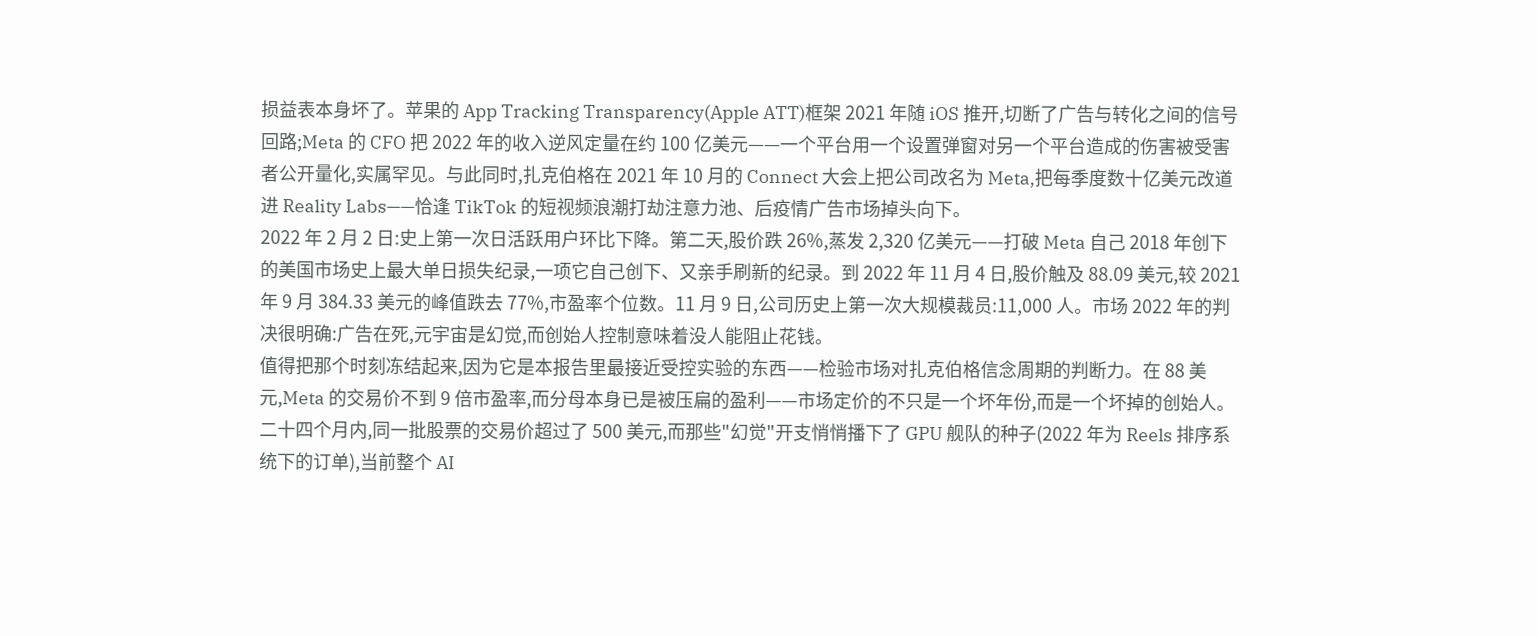损益表本身坏了。苹果的 App Tracking Transparency(Apple ATT)框架 2021 年随 iOS 推开,切断了广告与转化之间的信号回路;Meta 的 CFO 把 2022 年的收入逆风定量在约 100 亿美元——一个平台用一个设置弹窗对另一个平台造成的伤害被受害者公开量化,实属罕见。与此同时,扎克伯格在 2021 年 10 月的 Connect 大会上把公司改名为 Meta,把每季度数十亿美元改道进 Reality Labs——恰逢 TikTok 的短视频浪潮打劫注意力池、后疫情广告市场掉头向下。
2022 年 2 月 2 日:史上第一次日活跃用户环比下降。第二天,股价跌 26%,蒸发 2,320 亿美元——打破 Meta 自己 2018 年创下的美国市场史上最大单日损失纪录,一项它自己创下、又亲手刷新的纪录。到 2022 年 11 月 4 日,股价触及 88.09 美元,较 2021 年 9 月 384.33 美元的峰值跌去 77%,市盈率个位数。11 月 9 日,公司历史上第一次大规模裁员:11,000 人。市场 2022 年的判决很明确:广告在死,元宇宙是幻觉,而创始人控制意味着没人能阻止花钱。
值得把那个时刻冻结起来,因为它是本报告里最接近受控实验的东西——检验市场对扎克伯格信念周期的判断力。在 88 美元,Meta 的交易价不到 9 倍市盈率,而分母本身已是被压扁的盈利——市场定价的不只是一个坏年份,而是一个坏掉的创始人。二十四个月内,同一批股票的交易价超过了 500 美元,而那些"幻觉"开支悄悄播下了 GPU 舰队的种子(2022 年为 Reels 排序系统下的订单),当前整个 AI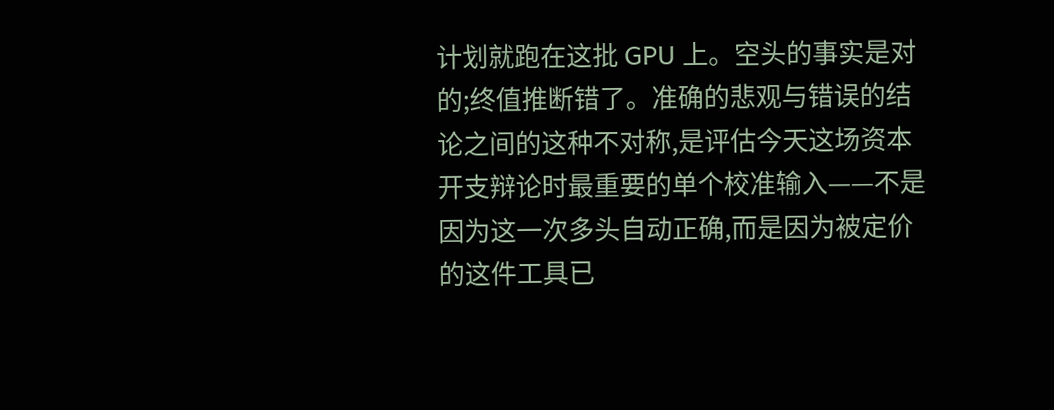计划就跑在这批 GPU 上。空头的事实是对的;终值推断错了。准确的悲观与错误的结论之间的这种不对称,是评估今天这场资本开支辩论时最重要的单个校准输入——不是因为这一次多头自动正确,而是因为被定价的这件工具已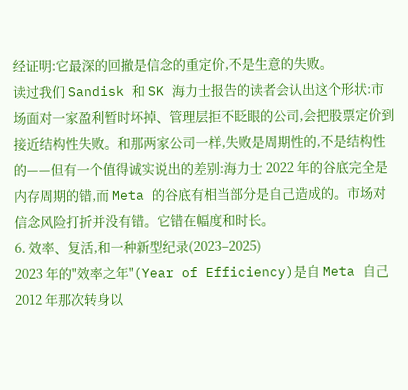经证明:它最深的回撤是信念的重定价,不是生意的失败。
读过我们 Sandisk 和 SK 海力士报告的读者会认出这个形状:市场面对一家盈利暂时坏掉、管理层拒不眨眼的公司,会把股票定价到接近结构性失败。和那两家公司一样,失败是周期性的,不是结构性的——但有一个值得诚实说出的差别:海力士 2022 年的谷底完全是内存周期的错,而 Meta 的谷底有相当部分是自己造成的。市场对信念风险打折并没有错。它错在幅度和时长。
6. 效率、复活,和一种新型纪录(2023–2025)
2023 年的"效率之年"(Year of Efficiency)是自 Meta 自己 2012 年那次转身以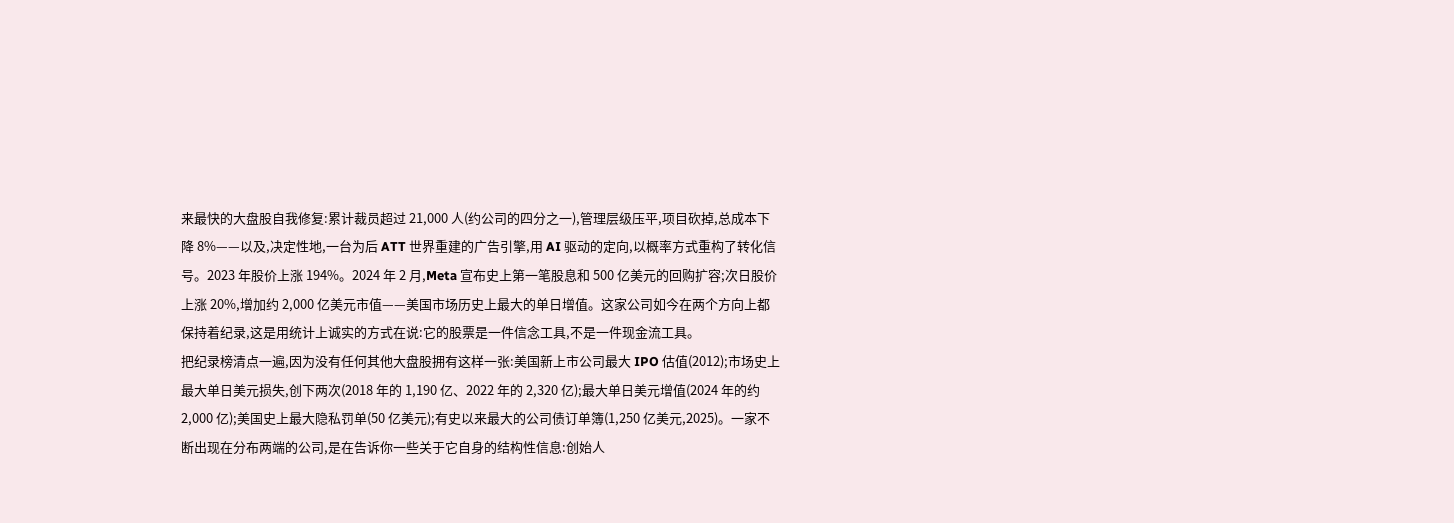来最快的大盘股自我修复:累计裁员超过 21,000 人(约公司的四分之一),管理层级压平,项目砍掉,总成本下降 8%——以及,决定性地,一台为后 ATT 世界重建的广告引擎,用 AI 驱动的定向,以概率方式重构了转化信号。2023 年股价上涨 194%。2024 年 2 月,Meta 宣布史上第一笔股息和 500 亿美元的回购扩容;次日股价上涨 20%,增加约 2,000 亿美元市值——美国市场历史上最大的单日增值。这家公司如今在两个方向上都保持着纪录,这是用统计上诚实的方式在说:它的股票是一件信念工具,不是一件现金流工具。
把纪录榜清点一遍,因为没有任何其他大盘股拥有这样一张:美国新上市公司最大 IPO 估值(2012);市场史上最大单日美元损失,创下两次(2018 年的 1,190 亿、2022 年的 2,320 亿);最大单日美元增值(2024 年的约 2,000 亿);美国史上最大隐私罚单(50 亿美元);有史以来最大的公司债订单簿(1,250 亿美元,2025)。一家不断出现在分布两端的公司,是在告诉你一些关于它自身的结构性信息:创始人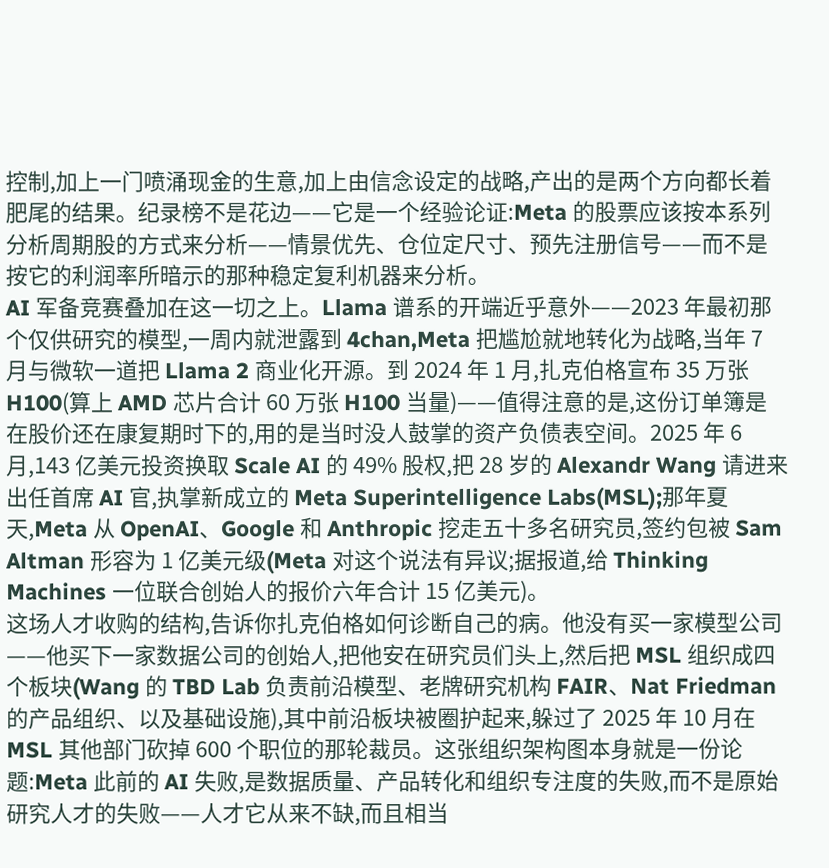控制,加上一门喷涌现金的生意,加上由信念设定的战略,产出的是两个方向都长着肥尾的结果。纪录榜不是花边——它是一个经验论证:Meta 的股票应该按本系列分析周期股的方式来分析——情景优先、仓位定尺寸、预先注册信号——而不是按它的利润率所暗示的那种稳定复利机器来分析。
AI 军备竞赛叠加在这一切之上。Llama 谱系的开端近乎意外——2023 年最初那个仅供研究的模型,一周内就泄露到 4chan,Meta 把尴尬就地转化为战略,当年 7 月与微软一道把 Llama 2 商业化开源。到 2024 年 1 月,扎克伯格宣布 35 万张 H100(算上 AMD 芯片合计 60 万张 H100 当量)——值得注意的是,这份订单簿是在股价还在康复期时下的,用的是当时没人鼓掌的资产负债表空间。2025 年 6 月,143 亿美元投资换取 Scale AI 的 49% 股权,把 28 岁的 Alexandr Wang 请进来出任首席 AI 官,执掌新成立的 Meta Superintelligence Labs(MSL);那年夏天,Meta 从 OpenAI、Google 和 Anthropic 挖走五十多名研究员,签约包被 Sam Altman 形容为 1 亿美元级(Meta 对这个说法有异议;据报道,给 Thinking Machines 一位联合创始人的报价六年合计 15 亿美元)。
这场人才收购的结构,告诉你扎克伯格如何诊断自己的病。他没有买一家模型公司——他买下一家数据公司的创始人,把他安在研究员们头上,然后把 MSL 组织成四个板块(Wang 的 TBD Lab 负责前沿模型、老牌研究机构 FAIR、Nat Friedman 的产品组织、以及基础设施),其中前沿板块被圈护起来,躲过了 2025 年 10 月在 MSL 其他部门砍掉 600 个职位的那轮裁员。这张组织架构图本身就是一份论题:Meta 此前的 AI 失败,是数据质量、产品转化和组织专注度的失败,而不是原始研究人才的失败——人才它从来不缺,而且相当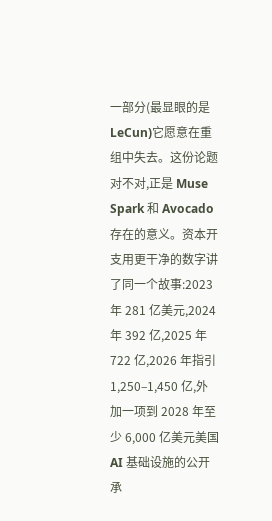一部分(最显眼的是 LeCun)它愿意在重组中失去。这份论题对不对,正是 Muse Spark 和 Avocado 存在的意义。资本开支用更干净的数字讲了同一个故事:2023 年 281 亿美元,2024 年 392 亿,2025 年 722 亿,2026 年指引 1,250–1,450 亿,外加一项到 2028 年至少 6,000 亿美元美国 AI 基础设施的公开承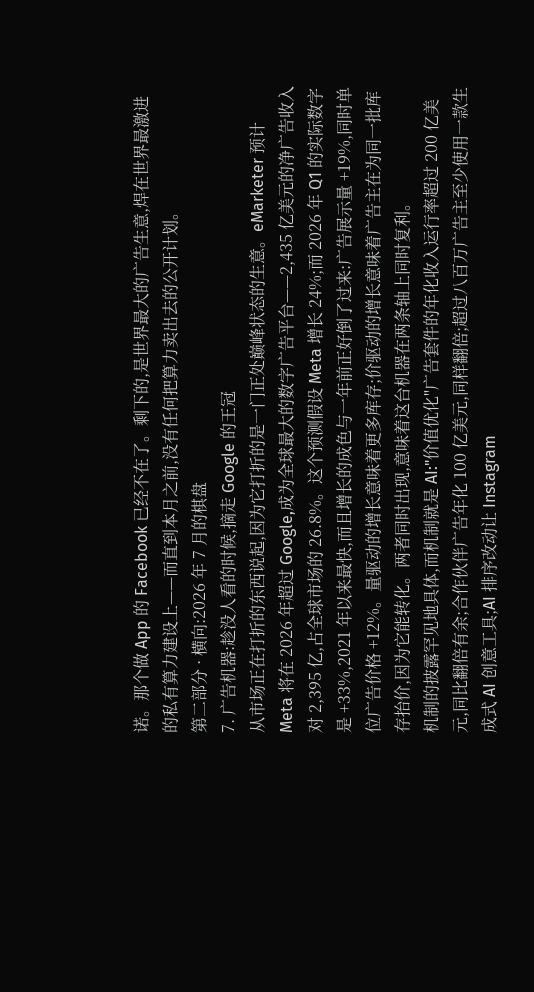诺。那个做 App 的 Facebook 已经不在了。剩下的,是世界最大的广告生意,焊在世界最激进的私有算力建设上——而直到本月之前,没有任何把算力卖出去的公开计划。
第二部分 · 横向:2026 年 7 月的棋盘
7. 广告机器:趁没人看的时候,摘走 Google 的王冠
从市场正在打折的东西说起,因为它打折的是一门正处巅峰状态的生意。eMarketer 预计 Meta 将在 2026 年超过 Google,成为全球最大的数字广告平台——2,435 亿美元的净广告收入对 2,395 亿,占全球市场的 26.8%。这个预测假设 Meta 增长 24%;而 2026 年 Q1 的实际数字是 +33%,2021 年以来最快,而且增长的成色与一年前正好倒了过来:广告展示量 +19%,同时单位广告价格 +12%。量驱动的增长意味着更多库存;价驱动的增长意味着广告主在为同一批库存抬价,因为它能转化。两者同时出现,意味着这台机器在两条轴上同时复利。
机制的披露罕见地具体,而机制就是 AI:"价值优化"广告套件的年化收入运行率超过 200 亿美元,同比翻倍有余;合作伙伴广告年化 100 亿美元,同样翻倍;超过八百万广告主至少使用一款生成式 AI 创意工具;AI 排序改动让 Instagram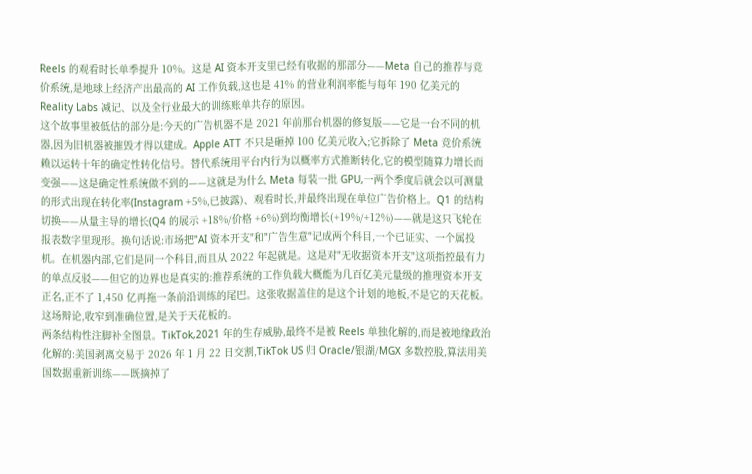Reels 的观看时长单季提升 10%。这是 AI 资本开支里已经有收据的那部分——Meta 自己的推荐与竞价系统,是地球上经济产出最高的 AI 工作负载,这也是 41% 的营业利润率能与每年 190 亿美元的 Reality Labs 减记、以及全行业最大的训练账单共存的原因。
这个故事里被低估的部分是:今天的广告机器不是 2021 年前那台机器的修复版——它是一台不同的机器,因为旧机器被摧毁才得以建成。Apple ATT 不只是砸掉 100 亿美元收入;它拆除了 Meta 竞价系统赖以运转十年的确定性转化信号。替代系统用平台内行为以概率方式推断转化,它的模型随算力增长而变强——这是确定性系统做不到的——这就是为什么 Meta 每装一批 GPU,一两个季度后就会以可测量的形式出现在转化率(Instagram +5%,已披露)、观看时长,并最终出现在单位广告价格上。Q1 的结构切换——从量主导的增长(Q4 的展示 +18%/价格 +6%)到均衡增长(+19%/+12%)——就是这只飞轮在报表数字里现形。换句话说:市场把"AI 资本开支"和"广告生意"记成两个科目,一个已证实、一个属投机。在机器内部,它们是同一个科目,而且从 2022 年起就是。这是对"无收据资本开支"这项指控最有力的单点反驳——但它的边界也是真实的:推荐系统的工作负载大概能为几百亿美元量级的推理资本开支正名,正不了 1,450 亿再拖一条前沿训练的尾巴。这张收据盖住的是这个计划的地板,不是它的天花板。这场辩论,收窄到准确位置,是关于天花板的。
两条结构性注脚补全图景。TikTok,2021 年的生存威胁,最终不是被 Reels 单独化解的,而是被地缘政治化解的:美国剥离交易于 2026 年 1 月 22 日交割,TikTok US 归 Oracle/银湖/MGX 多数控股,算法用美国数据重新训练——既摘掉了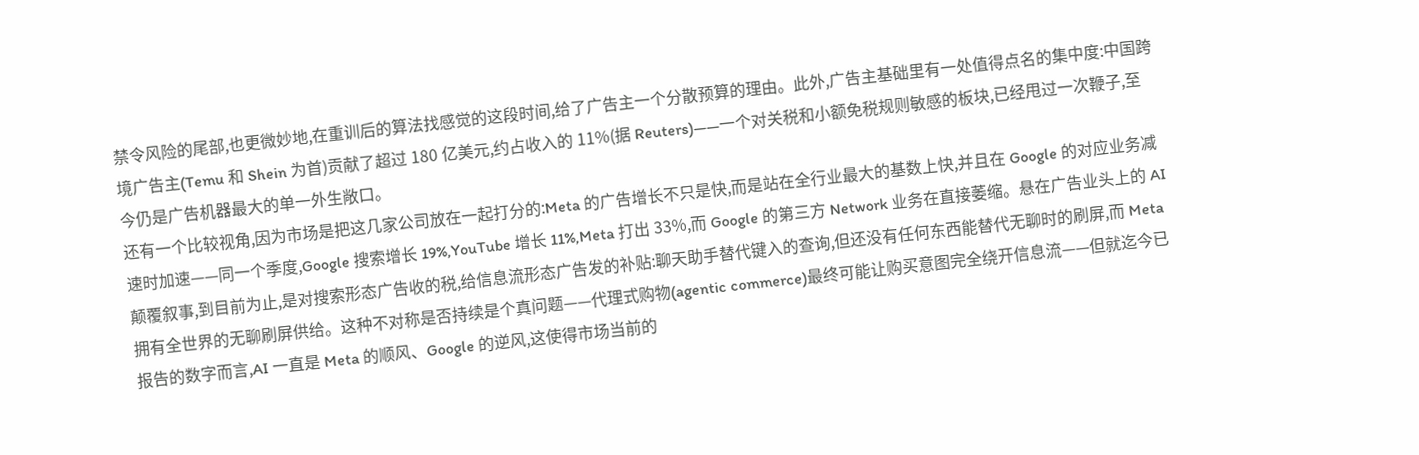禁令风险的尾部,也更微妙地,在重训后的算法找感觉的这段时间,给了广告主一个分散预算的理由。此外,广告主基础里有一处值得点名的集中度:中国跨境广告主(Temu 和 Shein 为首)贡献了超过 180 亿美元,约占收入的 11%(据 Reuters)——一个对关税和小额免税规则敏感的板块,已经甩过一次鞭子,至今仍是广告机器最大的单一外生敞口。
还有一个比较视角,因为市场是把这几家公司放在一起打分的:Meta 的广告增长不只是快,而是站在全行业最大的基数上快,并且在 Google 的对应业务减速时加速——同一个季度,Google 搜索增长 19%,YouTube 增长 11%,Meta 打出 33%,而 Google 的第三方 Network 业务在直接萎缩。悬在广告业头上的 AI 颠覆叙事,到目前为止,是对搜索形态广告收的税,给信息流形态广告发的补贴:聊天助手替代键入的查询,但还没有任何东西能替代无聊时的刷屏,而 Meta 拥有全世界的无聊刷屏供给。这种不对称是否持续是个真问题——代理式购物(agentic commerce)最终可能让购买意图完全绕开信息流——但就迄今已报告的数字而言,AI 一直是 Meta 的顺风、Google 的逆风,这使得市场当前的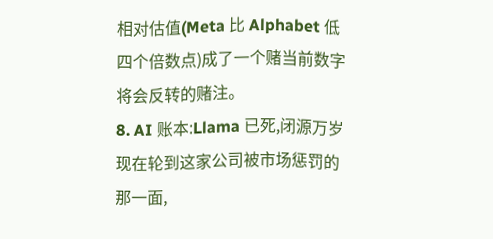相对估值(Meta 比 Alphabet 低四个倍数点)成了一个赌当前数字将会反转的赌注。
8. AI 账本:Llama 已死,闭源万岁
现在轮到这家公司被市场惩罚的那一面,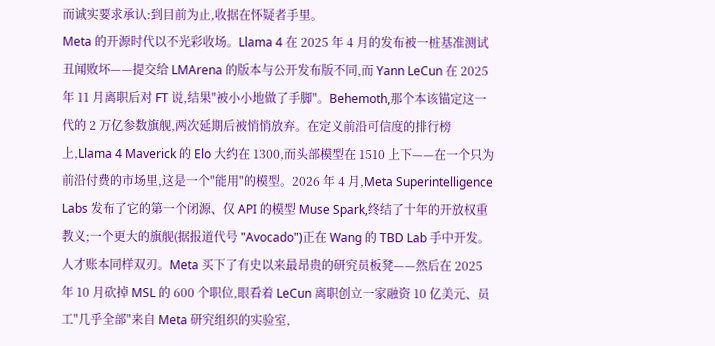而诚实要求承认:到目前为止,收据在怀疑者手里。
Meta 的开源时代以不光彩收场。Llama 4 在 2025 年 4 月的发布被一桩基准测试丑闻败坏——提交给 LMArena 的版本与公开发布版不同,而 Yann LeCun 在 2025 年 11 月离职后对 FT 说,结果"被小小地做了手脚"。Behemoth,那个本该锚定这一代的 2 万亿参数旗舰,两次延期后被悄悄放弃。在定义前沿可信度的排行榜上,Llama 4 Maverick 的 Elo 大约在 1300,而头部模型在 1510 上下——在一个只为前沿付费的市场里,这是一个"能用"的模型。2026 年 4 月,Meta Superintelligence Labs 发布了它的第一个闭源、仅 API 的模型 Muse Spark,终结了十年的开放权重教义;一个更大的旗舰(据报道代号 "Avocado")正在 Wang 的 TBD Lab 手中开发。
人才账本同样双刃。Meta 买下了有史以来最昂贵的研究员板凳——然后在 2025 年 10 月砍掉 MSL 的 600 个职位,眼看着 LeCun 离职创立一家融资 10 亿美元、员工"几乎全部"来自 Meta 研究组织的实验室,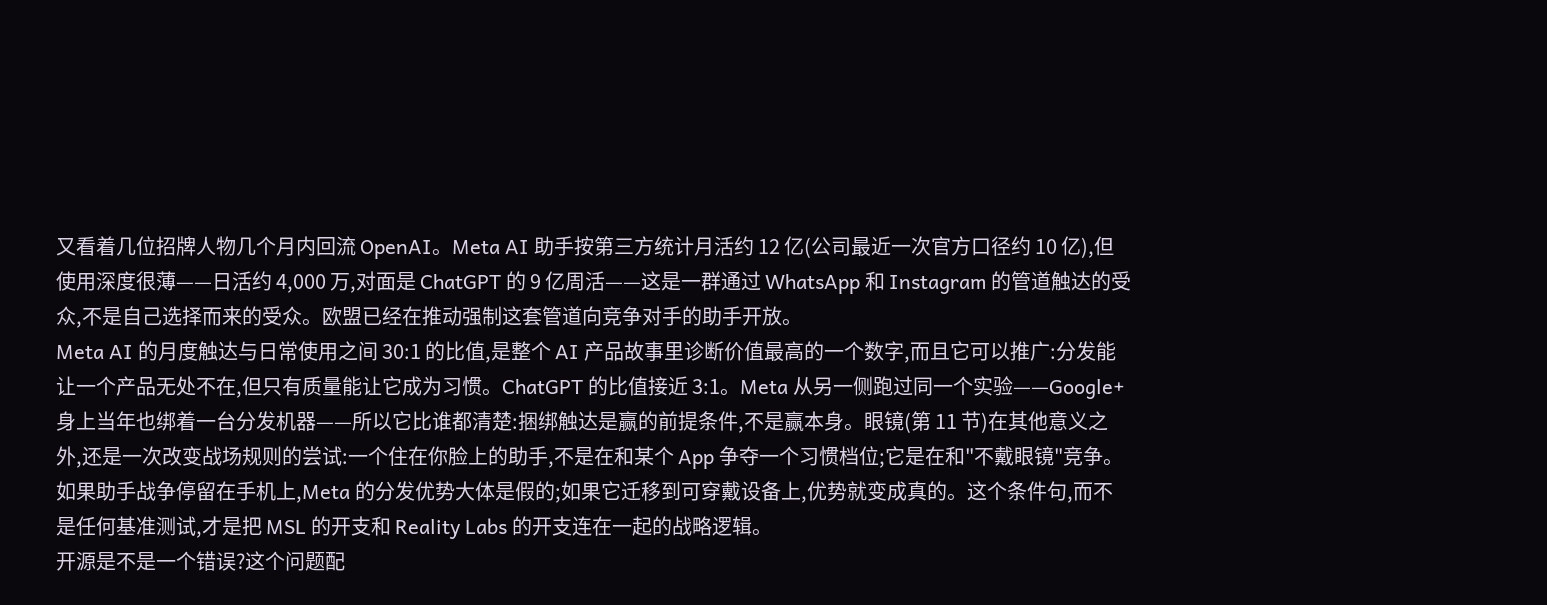又看着几位招牌人物几个月内回流 OpenAI。Meta AI 助手按第三方统计月活约 12 亿(公司最近一次官方口径约 10 亿),但使用深度很薄——日活约 4,000 万,对面是 ChatGPT 的 9 亿周活——这是一群通过 WhatsApp 和 Instagram 的管道触达的受众,不是自己选择而来的受众。欧盟已经在推动强制这套管道向竞争对手的助手开放。
Meta AI 的月度触达与日常使用之间 30:1 的比值,是整个 AI 产品故事里诊断价值最高的一个数字,而且它可以推广:分发能让一个产品无处不在,但只有质量能让它成为习惯。ChatGPT 的比值接近 3:1。Meta 从另一侧跑过同一个实验——Google+ 身上当年也绑着一台分发机器——所以它比谁都清楚:捆绑触达是赢的前提条件,不是赢本身。眼镜(第 11 节)在其他意义之外,还是一次改变战场规则的尝试:一个住在你脸上的助手,不是在和某个 App 争夺一个习惯档位;它是在和"不戴眼镜"竞争。如果助手战争停留在手机上,Meta 的分发优势大体是假的;如果它迁移到可穿戴设备上,优势就变成真的。这个条件句,而不是任何基准测试,才是把 MSL 的开支和 Reality Labs 的开支连在一起的战略逻辑。
开源是不是一个错误?这个问题配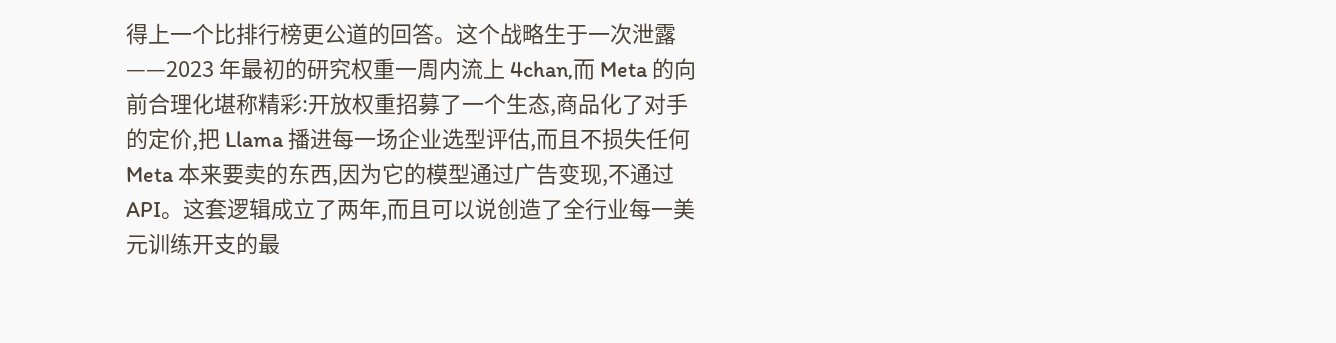得上一个比排行榜更公道的回答。这个战略生于一次泄露——2023 年最初的研究权重一周内流上 4chan,而 Meta 的向前合理化堪称精彩:开放权重招募了一个生态,商品化了对手的定价,把 Llama 播进每一场企业选型评估,而且不损失任何 Meta 本来要卖的东西,因为它的模型通过广告变现,不通过 API。这套逻辑成立了两年,而且可以说创造了全行业每一美元训练开支的最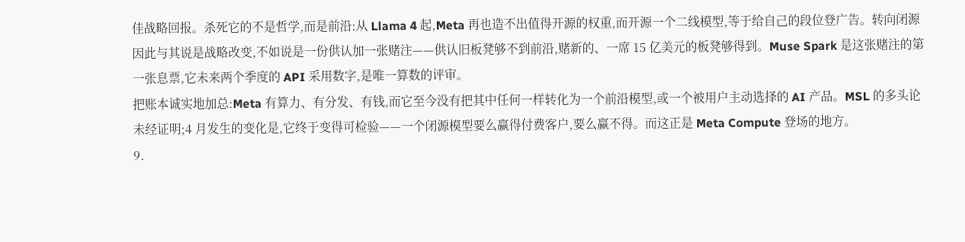佳战略回报。杀死它的不是哲学,而是前沿:从 Llama 4 起,Meta 再也造不出值得开源的权重,而开源一个二线模型,等于给自己的段位登广告。转向闭源因此与其说是战略改变,不如说是一份供认加一张赌注——供认旧板凳够不到前沿,赌新的、一席 15 亿美元的板凳够得到。Muse Spark 是这张赌注的第一张息票,它未来两个季度的 API 采用数字,是唯一算数的评审。
把账本诚实地加总:Meta 有算力、有分发、有钱,而它至今没有把其中任何一样转化为一个前沿模型,或一个被用户主动选择的 AI 产品。MSL 的多头论未经证明;4 月发生的变化是,它终于变得可检验——一个闭源模型要么赢得付费客户,要么赢不得。而这正是 Meta Compute 登场的地方。
9.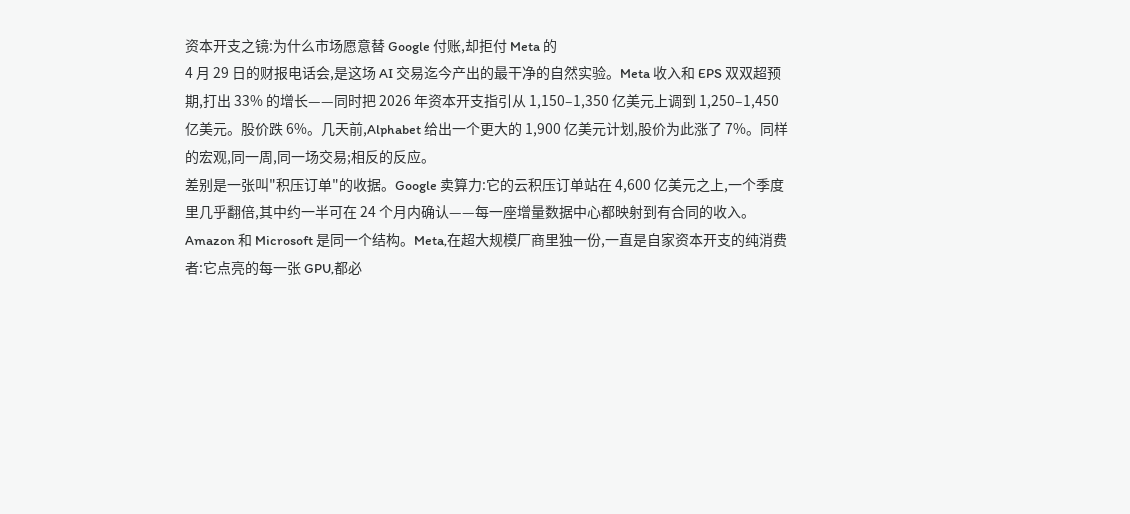资本开支之镜:为什么市场愿意替 Google 付账,却拒付 Meta 的
4 月 29 日的财报电话会,是这场 AI 交易迄今产出的最干净的自然实验。Meta 收入和 EPS 双双超预期,打出 33% 的增长——同时把 2026 年资本开支指引从 1,150–1,350 亿美元上调到 1,250–1,450 亿美元。股价跌 6%。几天前,Alphabet 给出一个更大的 1,900 亿美元计划,股价为此涨了 7%。同样的宏观,同一周,同一场交易;相反的反应。
差别是一张叫"积压订单"的收据。Google 卖算力:它的云积压订单站在 4,600 亿美元之上,一个季度里几乎翻倍,其中约一半可在 24 个月内确认——每一座增量数据中心都映射到有合同的收入。Amazon 和 Microsoft 是同一个结构。Meta,在超大规模厂商里独一份,一直是自家资本开支的纯消费者:它点亮的每一张 GPU,都必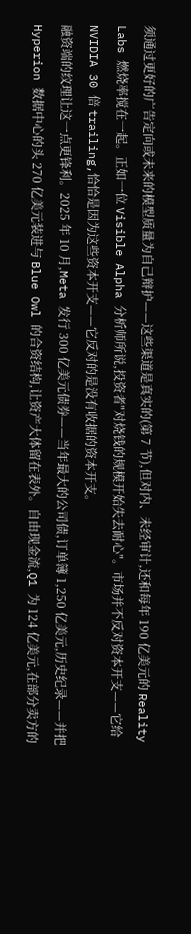须通过更好的广告定向或未来的模型质量为自己辩护——这些渠道是真实的(第 7 节),但对内、未经审计,还和每年 190 亿美元的 Reality Labs 燃烧率搅在一起。正如一位 Visible Alpha 分析师所说,投资者"对烧钱的规模开始失去耐心"。市场并不反对资本开支——它给 NVIDIA 30 倍 trailing,恰恰是因为这些资本开支——它反对的是没有收据的资本开支。
融资端的纹理让这一点更锋利。2025 年 10 月,Meta 发行 300 亿美元债券——当年最大的公司债,订单簿 1,250 亿美元,历史纪录——并把 Hyperion 数据中心的头 270 亿美元装进与 Blue Owl 的合资结构,让资产大体留在表外。自由现金流,Q1 为 124 亿美元,在部分卖方的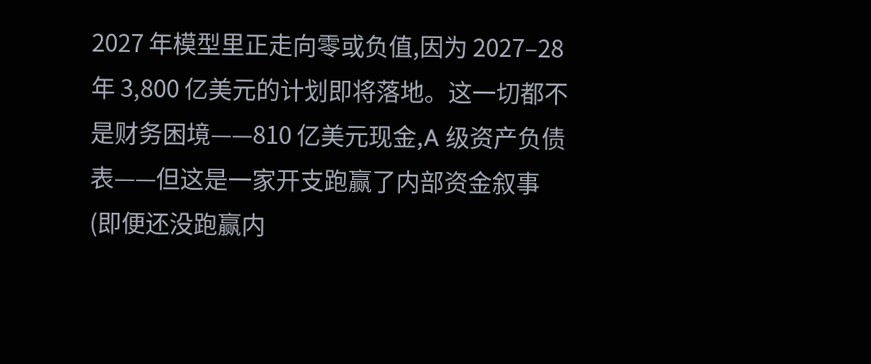2027 年模型里正走向零或负值,因为 2027–28 年 3,800 亿美元的计划即将落地。这一切都不是财务困境——810 亿美元现金,A 级资产负债表——但这是一家开支跑赢了内部资金叙事(即便还没跑赢内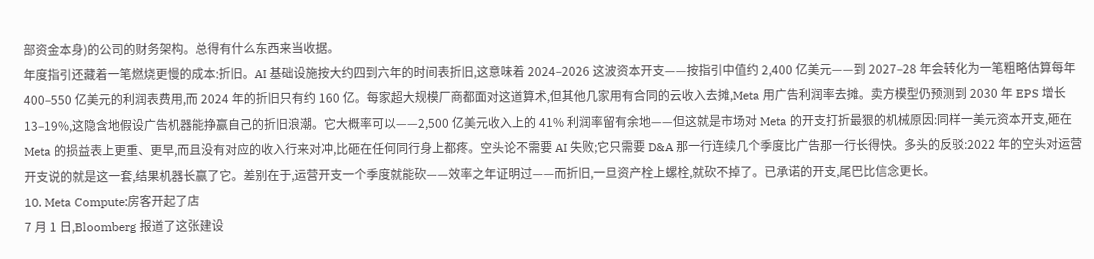部资金本身)的公司的财务架构。总得有什么东西来当收据。
年度指引还藏着一笔燃烧更慢的成本:折旧。AI 基础设施按大约四到六年的时间表折旧,这意味着 2024–2026 这波资本开支——按指引中值约 2,400 亿美元——到 2027–28 年会转化为一笔粗略估算每年 400–550 亿美元的利润表费用,而 2024 年的折旧只有约 160 亿。每家超大规模厂商都面对这道算术,但其他几家用有合同的云收入去摊,Meta 用广告利润率去摊。卖方模型仍预测到 2030 年 EPS 增长 13–19%,这隐含地假设广告机器能挣赢自己的折旧浪潮。它大概率可以——2,500 亿美元收入上的 41% 利润率留有余地——但这就是市场对 Meta 的开支打折最狠的机械原因:同样一美元资本开支,砸在 Meta 的损益表上更重、更早,而且没有对应的收入行来对冲,比砸在任何同行身上都疼。空头论不需要 AI 失败;它只需要 D&A 那一行连续几个季度比广告那一行长得快。多头的反驳:2022 年的空头对运营开支说的就是这一套,结果机器长赢了它。差别在于,运营开支一个季度就能砍——效率之年证明过——而折旧,一旦资产栓上螺栓,就砍不掉了。已承诺的开支,尾巴比信念更长。
10. Meta Compute:房客开起了店
7 月 1 日,Bloomberg 报道了这张建设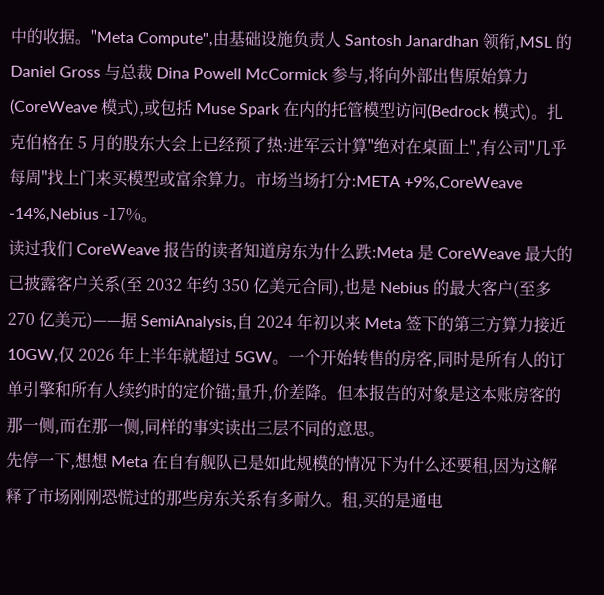中的收据。"Meta Compute",由基础设施负责人 Santosh Janardhan 领衔,MSL 的 Daniel Gross 与总裁 Dina Powell McCormick 参与,将向外部出售原始算力(CoreWeave 模式),或包括 Muse Spark 在内的托管模型访问(Bedrock 模式)。扎克伯格在 5 月的股东大会上已经预了热:进军云计算"绝对在桌面上",有公司"几乎每周"找上门来买模型或富余算力。市场当场打分:META +9%,CoreWeave -14%,Nebius -17%。
读过我们 CoreWeave 报告的读者知道房东为什么跌:Meta 是 CoreWeave 最大的已披露客户关系(至 2032 年约 350 亿美元合同),也是 Nebius 的最大客户(至多 270 亿美元)——据 SemiAnalysis,自 2024 年初以来 Meta 签下的第三方算力接近 10GW,仅 2026 年上半年就超过 5GW。一个开始转售的房客,同时是所有人的订单引擎和所有人续约时的定价锚;量升,价差降。但本报告的对象是这本账房客的那一侧,而在那一侧,同样的事实读出三层不同的意思。
先停一下,想想 Meta 在自有舰队已是如此规模的情况下为什么还要租,因为这解释了市场刚刚恐慌过的那些房东关系有多耐久。租,买的是通电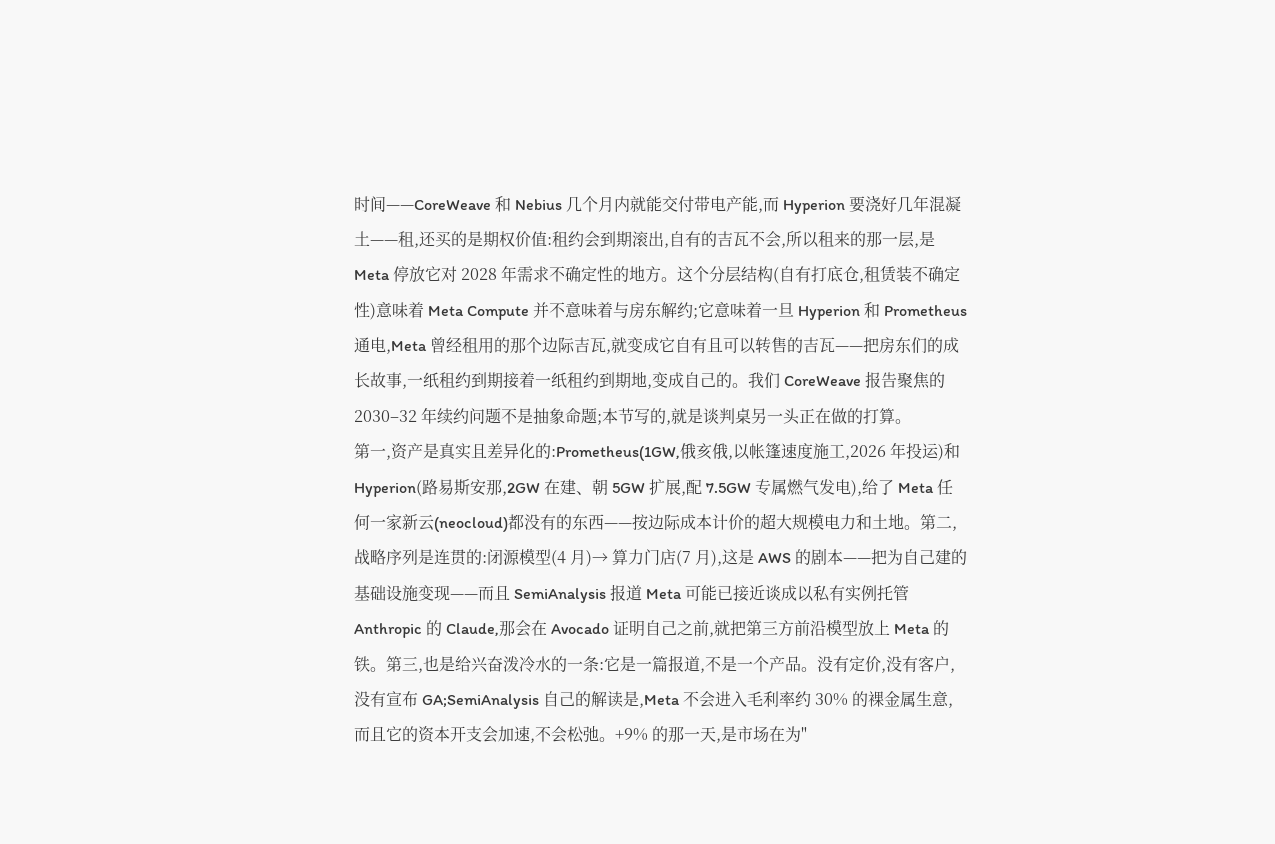时间——CoreWeave 和 Nebius 几个月内就能交付带电产能,而 Hyperion 要浇好几年混凝土——租,还买的是期权价值:租约会到期滚出,自有的吉瓦不会,所以租来的那一层,是 Meta 停放它对 2028 年需求不确定性的地方。这个分层结构(自有打底仓,租赁装不确定性)意味着 Meta Compute 并不意味着与房东解约;它意味着一旦 Hyperion 和 Prometheus 通电,Meta 曾经租用的那个边际吉瓦,就变成它自有且可以转售的吉瓦——把房东们的成长故事,一纸租约到期接着一纸租约到期地,变成自己的。我们 CoreWeave 报告聚焦的 2030–32 年续约问题不是抽象命题;本节写的,就是谈判桌另一头正在做的打算。
第一,资产是真实且差异化的:Prometheus(1GW,俄亥俄,以帐篷速度施工,2026 年投运)和 Hyperion(路易斯安那,2GW 在建、朝 5GW 扩展,配 7.5GW 专属燃气发电),给了 Meta 任何一家新云(neocloud)都没有的东西——按边际成本计价的超大规模电力和土地。第二,战略序列是连贯的:闭源模型(4 月)→ 算力门店(7 月),这是 AWS 的剧本——把为自己建的基础设施变现——而且 SemiAnalysis 报道 Meta 可能已接近谈成以私有实例托管 Anthropic 的 Claude,那会在 Avocado 证明自己之前,就把第三方前沿模型放上 Meta 的铁。第三,也是给兴奋泼冷水的一条:它是一篇报道,不是一个产品。没有定价,没有客户,没有宣布 GA;SemiAnalysis 自己的解读是,Meta 不会进入毛利率约 30% 的裸金属生意,而且它的资本开支会加速,不会松弛。+9% 的那一天,是市场在为"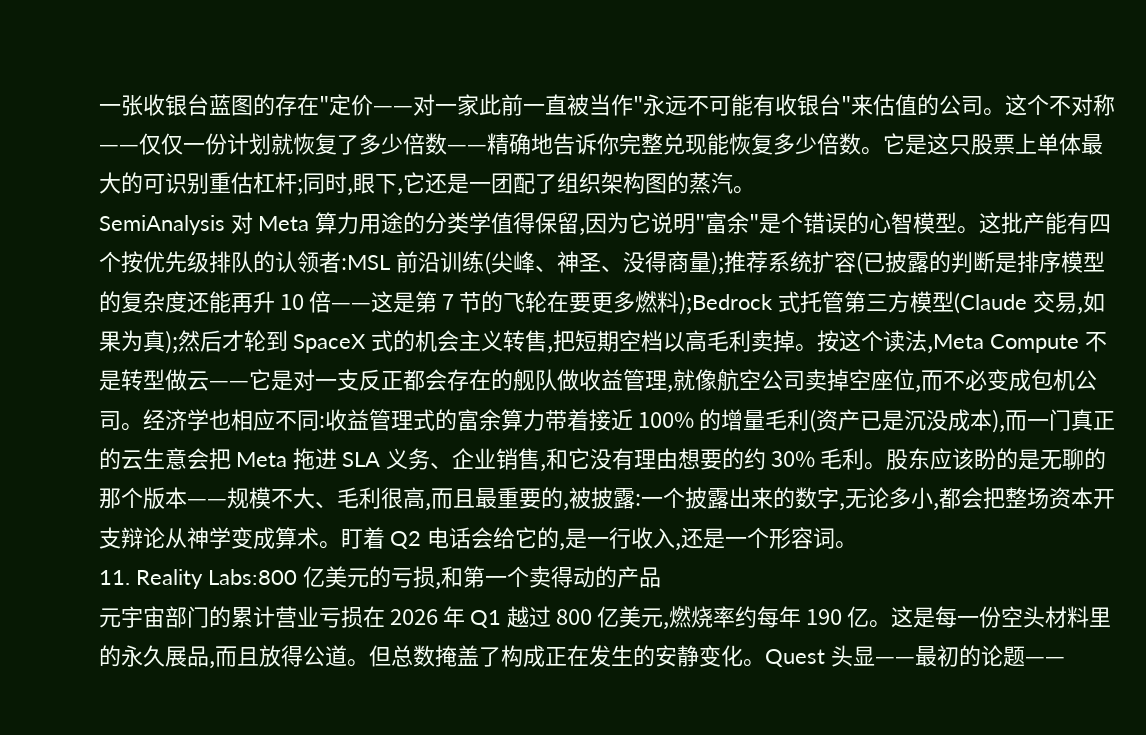一张收银台蓝图的存在"定价——对一家此前一直被当作"永远不可能有收银台"来估值的公司。这个不对称——仅仅一份计划就恢复了多少倍数——精确地告诉你完整兑现能恢复多少倍数。它是这只股票上单体最大的可识别重估杠杆;同时,眼下,它还是一团配了组织架构图的蒸汽。
SemiAnalysis 对 Meta 算力用途的分类学值得保留,因为它说明"富余"是个错误的心智模型。这批产能有四个按优先级排队的认领者:MSL 前沿训练(尖峰、神圣、没得商量);推荐系统扩容(已披露的判断是排序模型的复杂度还能再升 10 倍——这是第 7 节的飞轮在要更多燃料);Bedrock 式托管第三方模型(Claude 交易,如果为真);然后才轮到 SpaceX 式的机会主义转售,把短期空档以高毛利卖掉。按这个读法,Meta Compute 不是转型做云——它是对一支反正都会存在的舰队做收益管理,就像航空公司卖掉空座位,而不必变成包机公司。经济学也相应不同:收益管理式的富余算力带着接近 100% 的增量毛利(资产已是沉没成本),而一门真正的云生意会把 Meta 拖进 SLA 义务、企业销售,和它没有理由想要的约 30% 毛利。股东应该盼的是无聊的那个版本——规模不大、毛利很高,而且最重要的,被披露:一个披露出来的数字,无论多小,都会把整场资本开支辩论从神学变成算术。盯着 Q2 电话会给它的,是一行收入,还是一个形容词。
11. Reality Labs:800 亿美元的亏损,和第一个卖得动的产品
元宇宙部门的累计营业亏损在 2026 年 Q1 越过 800 亿美元,燃烧率约每年 190 亿。这是每一份空头材料里的永久展品,而且放得公道。但总数掩盖了构成正在发生的安静变化。Quest 头显——最初的论题——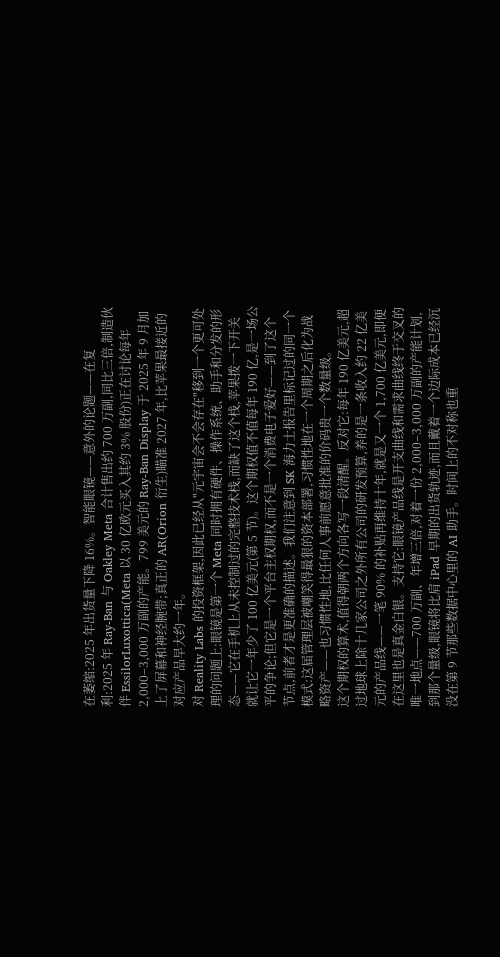在萎缩:2025 年出货量下降 16%。智能眼镜——意外的论题——在复利:2025 年 Ray-Ban 与 Oakley Meta 合计售出约 700 万副,同比三倍,制造伙伴 EssilorLuxottica(Meta 以 30 亿欧元买入其约 3% 股份)正在讨论每年 2,000–3,000 万副的产能。799 美元的 Ray-Ban Display 于 2025 年 9 月加上了屏幕和神经腕带;真正的 AR(Orion 衍生)瞄准 2027 年,比苹果最接近的对应产品早大约一年。
对 Reality Labs 的投资框架,因此已经从"元宇宙会不会存在"移到一个更可处理的问题上:眼镜是第一个 Meta 同时拥有硬件、操作系统、助手和分发的形态——它在手机上从未控制过的完整技术栈,而缺了这个栈,苹果拨一下开关就让它一年少了 100 亿美元(第 5 节)。这个期权值不值每年 190 亿,是一场公平的争论;但它是一个平台主权期权,而不是一个消费电子爱好——到了这个节点,前者才是更准确的描述。我们注意到 SK 海力士报告里标记过的同一个模式:这届管理层被嘲笑得最狠的资本部署,习惯性地在一个周期之后化为战略资产——也习惯性地,比任何人事前愿意批准的价码贵一个数量级。
这个期权的算术,值得朝两个方向各写一段清醒。反对它:每年 190 亿美元,超过地球上除十几家公司之外所有公司的研发预算,养的是一条收入约 22 亿美元的产品线——一笔 90% 的补贴再维持十年,就是又一个 1,700 亿美元,即便在这里也是真金白银。支持它:眼镜产品线是开支曲线和需求曲线终于交叉的唯一地点——700 万副、年增三倍,对着一份 2,000–3,000 万副的产能计划,到那个量级,眼镜将比肩 iPad 早期的出货轨迹,而且戴着一个边际成本已经沉没在第 9 节那些数据中心里的 AI 助手。时间上的不对称也重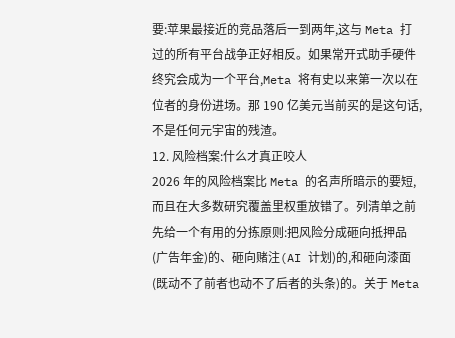要:苹果最接近的竞品落后一到两年,这与 Meta 打过的所有平台战争正好相反。如果常开式助手硬件终究会成为一个平台,Meta 将有史以来第一次以在位者的身份进场。那 190 亿美元当前买的是这句话,不是任何元宇宙的残渣。
12. 风险档案:什么才真正咬人
2026 年的风险档案比 Meta 的名声所暗示的要短,而且在大多数研究覆盖里权重放错了。列清单之前先给一个有用的分拣原则:把风险分成砸向抵押品(广告年金)的、砸向赌注(AI 计划)的,和砸向漆面(既动不了前者也动不了后者的头条)的。关于 Meta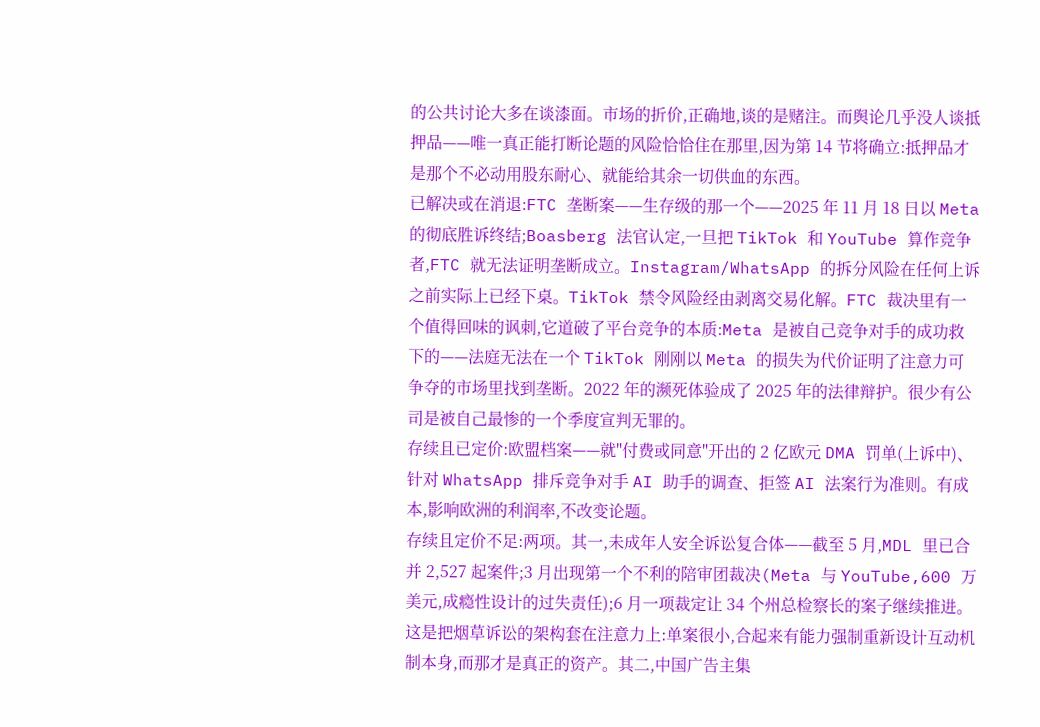的公共讨论大多在谈漆面。市场的折价,正确地,谈的是赌注。而舆论几乎没人谈抵押品——唯一真正能打断论题的风险恰恰住在那里,因为第 14 节将确立:抵押品才是那个不必动用股东耐心、就能给其余一切供血的东西。
已解决或在消退:FTC 垄断案——生存级的那一个——2025 年 11 月 18 日以 Meta 的彻底胜诉终结;Boasberg 法官认定,一旦把 TikTok 和 YouTube 算作竞争者,FTC 就无法证明垄断成立。Instagram/WhatsApp 的拆分风险在任何上诉之前实际上已经下桌。TikTok 禁令风险经由剥离交易化解。FTC 裁决里有一个值得回味的讽刺,它道破了平台竞争的本质:Meta 是被自己竞争对手的成功救下的——法庭无法在一个 TikTok 刚刚以 Meta 的损失为代价证明了注意力可争夺的市场里找到垄断。2022 年的濒死体验成了 2025 年的法律辩护。很少有公司是被自己最惨的一个季度宣判无罪的。
存续且已定价:欧盟档案——就"付费或同意"开出的 2 亿欧元 DMA 罚单(上诉中)、针对 WhatsApp 排斥竞争对手 AI 助手的调查、拒签 AI 法案行为准则。有成本,影响欧洲的利润率,不改变论题。
存续且定价不足:两项。其一,未成年人安全诉讼复合体——截至 5 月,MDL 里已合并 2,527 起案件;3 月出现第一个不利的陪审团裁决(Meta 与 YouTube,600 万美元,成瘾性设计的过失责任);6 月一项裁定让 34 个州总检察长的案子继续推进。这是把烟草诉讼的架构套在注意力上:单案很小,合起来有能力强制重新设计互动机制本身,而那才是真正的资产。其二,中国广告主集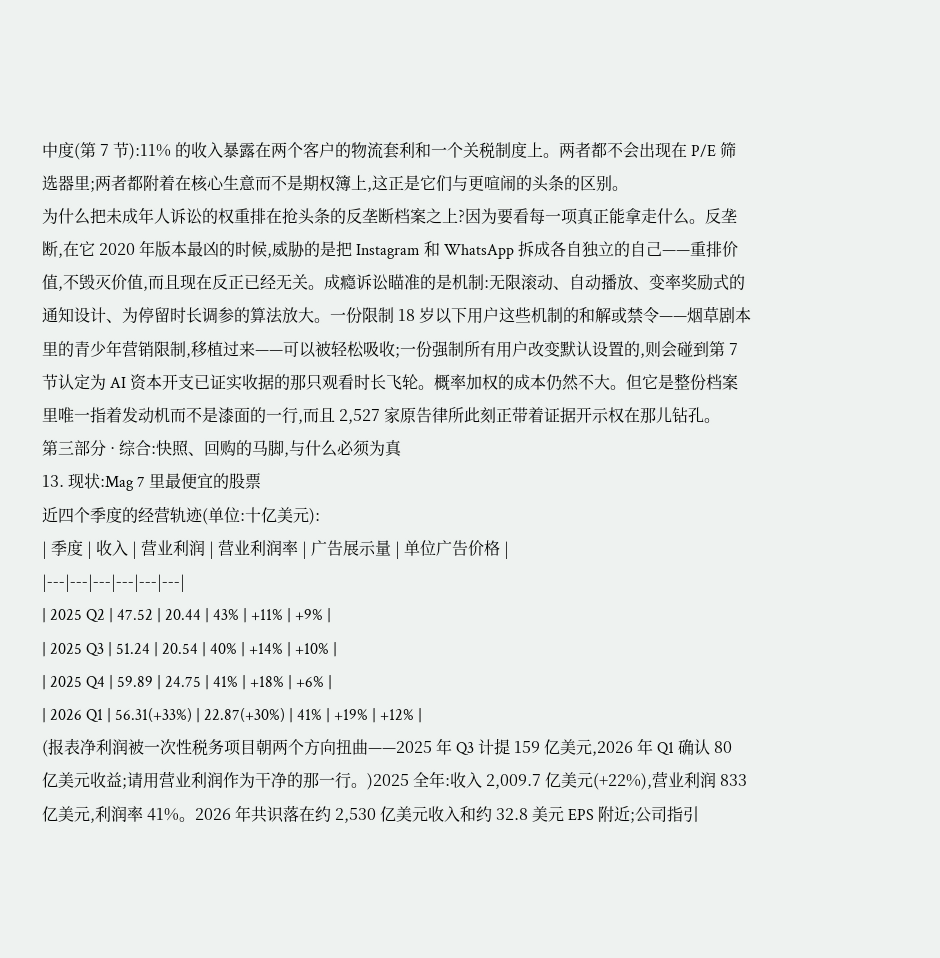中度(第 7 节):11% 的收入暴露在两个客户的物流套利和一个关税制度上。两者都不会出现在 P/E 筛选器里;两者都附着在核心生意而不是期权簿上,这正是它们与更喧闹的头条的区别。
为什么把未成年人诉讼的权重排在抢头条的反垄断档案之上?因为要看每一项真正能拿走什么。反垄断,在它 2020 年版本最凶的时候,威胁的是把 Instagram 和 WhatsApp 拆成各自独立的自己——重排价值,不毁灭价值,而且现在反正已经无关。成瘾诉讼瞄准的是机制:无限滚动、自动播放、变率奖励式的通知设计、为停留时长调参的算法放大。一份限制 18 岁以下用户这些机制的和解或禁令——烟草剧本里的青少年营销限制,移植过来——可以被轻松吸收;一份强制所有用户改变默认设置的,则会碰到第 7 节认定为 AI 资本开支已证实收据的那只观看时长飞轮。概率加权的成本仍然不大。但它是整份档案里唯一指着发动机而不是漆面的一行,而且 2,527 家原告律所此刻正带着证据开示权在那儿钻孔。
第三部分 · 综合:快照、回购的马脚,与什么必须为真
13. 现状:Mag 7 里最便宜的股票
近四个季度的经营轨迹(单位:十亿美元):
| 季度 | 收入 | 营业利润 | 营业利润率 | 广告展示量 | 单位广告价格 |
|---|---|---|---|---|---|
| 2025 Q2 | 47.52 | 20.44 | 43% | +11% | +9% |
| 2025 Q3 | 51.24 | 20.54 | 40% | +14% | +10% |
| 2025 Q4 | 59.89 | 24.75 | 41% | +18% | +6% |
| 2026 Q1 | 56.31(+33%) | 22.87(+30%) | 41% | +19% | +12% |
(报表净利润被一次性税务项目朝两个方向扭曲——2025 年 Q3 计提 159 亿美元,2026 年 Q1 确认 80 亿美元收益;请用营业利润作为干净的那一行。)2025 全年:收入 2,009.7 亿美元(+22%),营业利润 833 亿美元,利润率 41%。2026 年共识落在约 2,530 亿美元收入和约 32.8 美元 EPS 附近;公司指引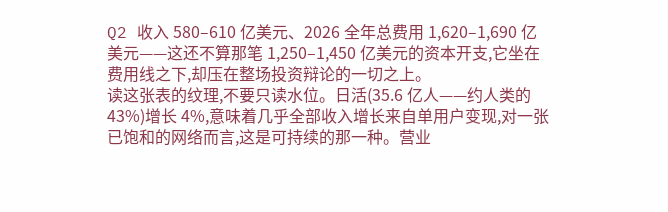Q2 收入 580–610 亿美元、2026 全年总费用 1,620–1,690 亿美元——这还不算那笔 1,250–1,450 亿美元的资本开支,它坐在费用线之下,却压在整场投资辩论的一切之上。
读这张表的纹理,不要只读水位。日活(35.6 亿人——约人类的 43%)增长 4%,意味着几乎全部收入增长来自单用户变现,对一张已饱和的网络而言,这是可持续的那一种。营业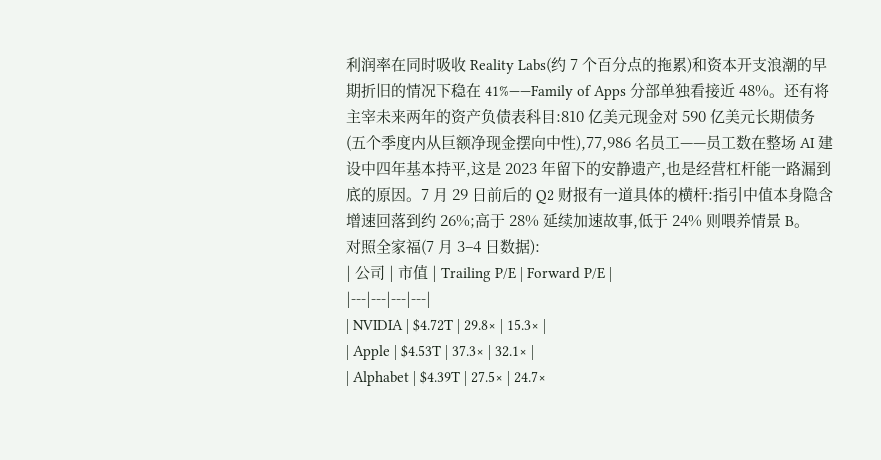利润率在同时吸收 Reality Labs(约 7 个百分点的拖累)和资本开支浪潮的早期折旧的情况下稳在 41%——Family of Apps 分部单独看接近 48%。还有将主宰未来两年的资产负债表科目:810 亿美元现金对 590 亿美元长期债务(五个季度内从巨额净现金摆向中性),77,986 名员工——员工数在整场 AI 建设中四年基本持平,这是 2023 年留下的安静遗产,也是经营杠杆能一路漏到底的原因。7 月 29 日前后的 Q2 财报有一道具体的横杆:指引中值本身隐含增速回落到约 26%;高于 28% 延续加速故事,低于 24% 则喂养情景 B。
对照全家福(7 月 3–4 日数据):
| 公司 | 市值 | Trailing P/E | Forward P/E |
|---|---|---|---|
| NVIDIA | $4.72T | 29.8× | 15.3× |
| Apple | $4.53T | 37.3× | 32.1× |
| Alphabet | $4.39T | 27.5× | 24.7×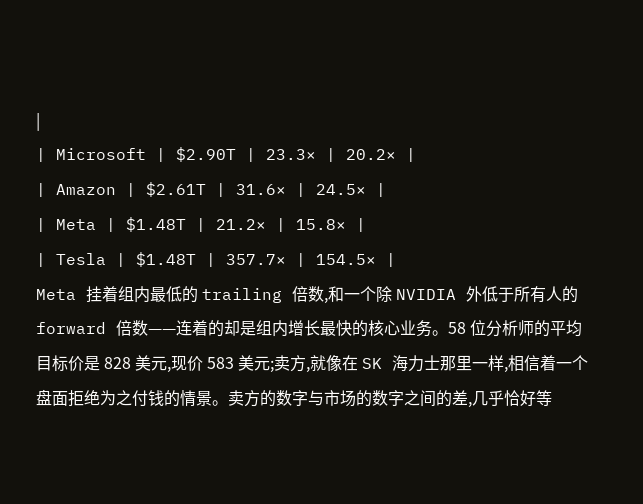|
| Microsoft | $2.90T | 23.3× | 20.2× |
| Amazon | $2.61T | 31.6× | 24.5× |
| Meta | $1.48T | 21.2× | 15.8× |
| Tesla | $1.48T | 357.7× | 154.5× |
Meta 挂着组内最低的 trailing 倍数,和一个除 NVIDIA 外低于所有人的 forward 倍数——连着的却是组内增长最快的核心业务。58 位分析师的平均目标价是 828 美元,现价 583 美元;卖方,就像在 SK 海力士那里一样,相信着一个盘面拒绝为之付钱的情景。卖方的数字与市场的数字之间的差,几乎恰好等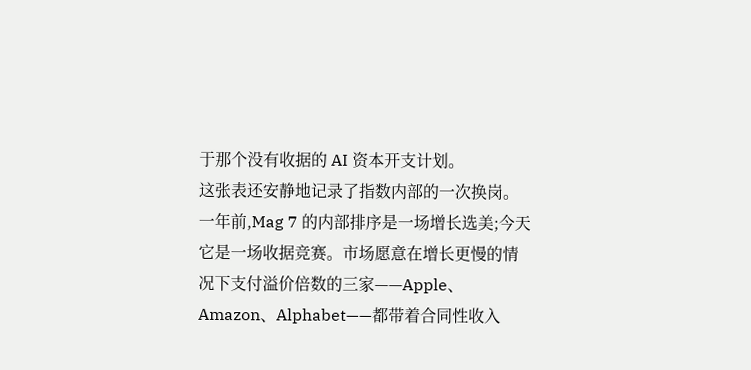于那个没有收据的 AI 资本开支计划。
这张表还安静地记录了指数内部的一次换岗。一年前,Mag 7 的内部排序是一场增长选美;今天它是一场收据竞赛。市场愿意在增长更慢的情况下支付溢价倍数的三家——Apple、Amazon、Alphabet——都带着合同性收入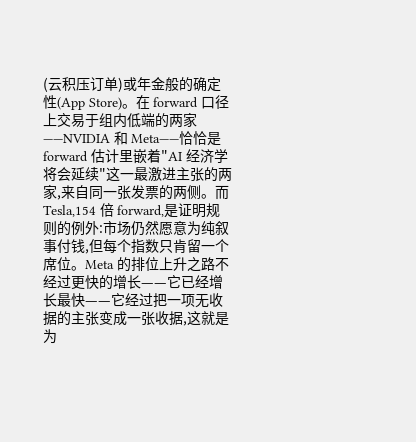(云积压订单)或年金般的确定性(App Store)。在 forward 口径上交易于组内低端的两家——NVIDIA 和 Meta——恰恰是 forward 估计里嵌着"AI 经济学将会延续"这一最激进主张的两家,来自同一张发票的两侧。而 Tesla,154 倍 forward,是证明规则的例外:市场仍然愿意为纯叙事付钱,但每个指数只肯留一个席位。Meta 的排位上升之路不经过更快的增长——它已经增长最快——它经过把一项无收据的主张变成一张收据,这就是为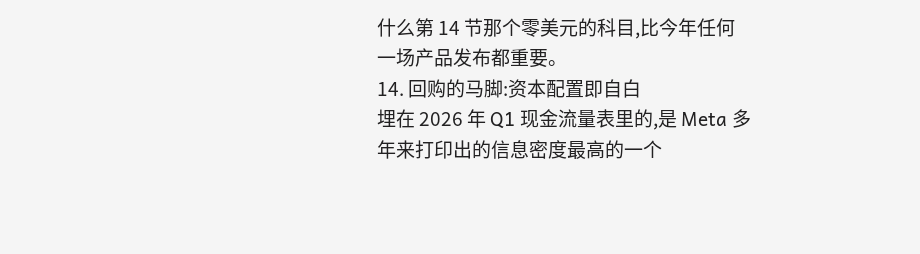什么第 14 节那个零美元的科目,比今年任何一场产品发布都重要。
14. 回购的马脚:资本配置即自白
埋在 2026 年 Q1 现金流量表里的,是 Meta 多年来打印出的信息密度最高的一个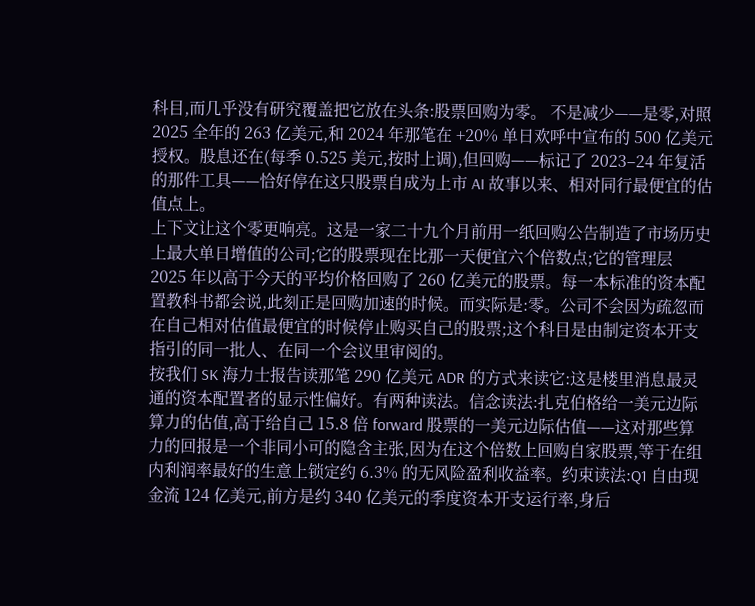科目,而几乎没有研究覆盖把它放在头条:股票回购为零。 不是减少——是零,对照 2025 全年的 263 亿美元,和 2024 年那笔在 +20% 单日欢呼中宣布的 500 亿美元授权。股息还在(每季 0.525 美元,按时上调),但回购——标记了 2023–24 年复活的那件工具——恰好停在这只股票自成为上市 AI 故事以来、相对同行最便宜的估值点上。
上下文让这个零更响亮。这是一家二十九个月前用一纸回购公告制造了市场历史上最大单日增值的公司;它的股票现在比那一天便宜六个倍数点;它的管理层 2025 年以高于今天的平均价格回购了 260 亿美元的股票。每一本标准的资本配置教科书都会说,此刻正是回购加速的时候。而实际是:零。公司不会因为疏忽而在自己相对估值最便宜的时候停止购买自己的股票;这个科目是由制定资本开支指引的同一批人、在同一个会议里审阅的。
按我们 SK 海力士报告读那笔 290 亿美元 ADR 的方式来读它:这是楼里消息最灵通的资本配置者的显示性偏好。有两种读法。信念读法:扎克伯格给一美元边际算力的估值,高于给自己 15.8 倍 forward 股票的一美元边际估值——这对那些算力的回报是一个非同小可的隐含主张,因为在这个倍数上回购自家股票,等于在组内利润率最好的生意上锁定约 6.3% 的无风险盈利收益率。约束读法:Q1 自由现金流 124 亿美元,前方是约 340 亿美元的季度资本开支运行率,身后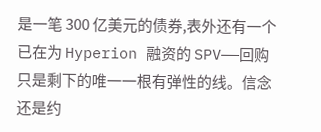是一笔 300 亿美元的债券,表外还有一个已在为 Hyperion 融资的 SPV——回购只是剩下的唯一一根有弹性的线。信念还是约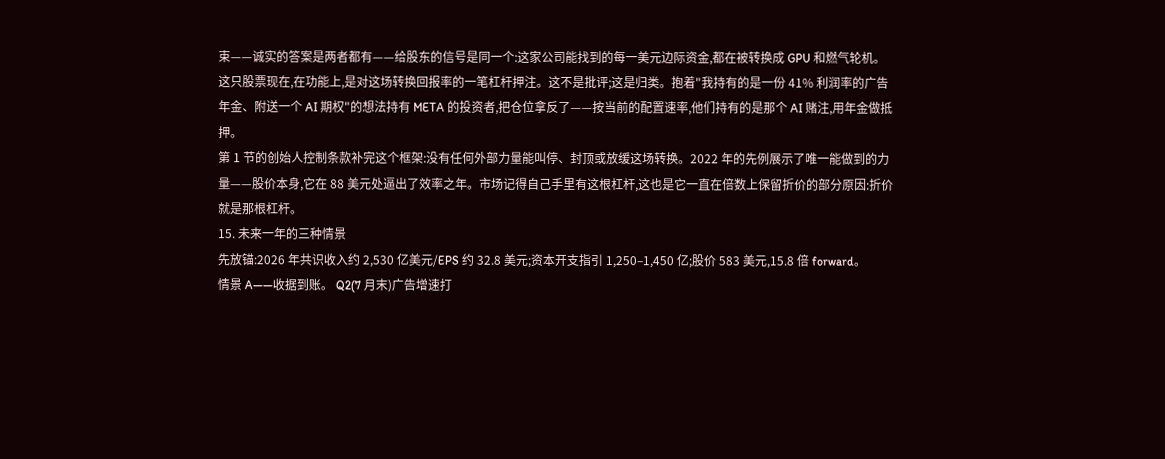束——诚实的答案是两者都有——给股东的信号是同一个:这家公司能找到的每一美元边际资金,都在被转换成 GPU 和燃气轮机。 这只股票现在,在功能上,是对这场转换回报率的一笔杠杆押注。这不是批评;这是归类。抱着"我持有的是一份 41% 利润率的广告年金、附送一个 AI 期权"的想法持有 META 的投资者,把仓位拿反了——按当前的配置速率,他们持有的是那个 AI 赌注,用年金做抵押。
第 1 节的创始人控制条款补完这个框架:没有任何外部力量能叫停、封顶或放缓这场转换。2022 年的先例展示了唯一能做到的力量——股价本身,它在 88 美元处逼出了效率之年。市场记得自己手里有这根杠杆,这也是它一直在倍数上保留折价的部分原因:折价就是那根杠杆。
15. 未来一年的三种情景
先放锚:2026 年共识收入约 2,530 亿美元/EPS 约 32.8 美元;资本开支指引 1,250–1,450 亿;股价 583 美元,15.8 倍 forward。
情景 A——收据到账。 Q2(7 月末)广告增速打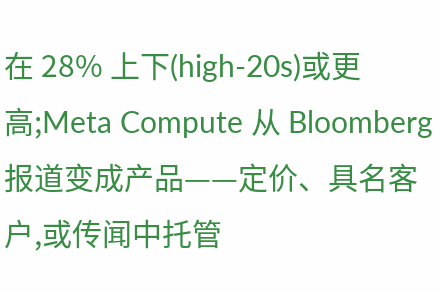在 28% 上下(high-20s)或更高;Meta Compute 从 Bloomberg 报道变成产品——定价、具名客户,或传闻中托管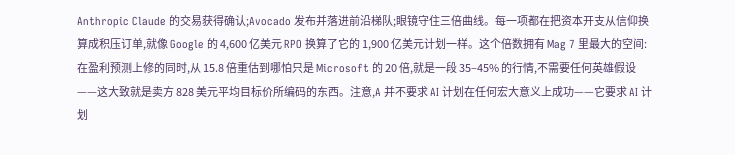Anthropic Claude 的交易获得确认;Avocado 发布并落进前沿梯队;眼镜守住三倍曲线。每一项都在把资本开支从信仰换算成积压订单,就像 Google 的 4,600 亿美元 RPO 换算了它的 1,900 亿美元计划一样。这个倍数拥有 Mag 7 里最大的空间:在盈利预测上修的同时,从 15.8 倍重估到哪怕只是 Microsoft 的 20 倍,就是一段 35–45% 的行情,不需要任何英雄假设——这大致就是卖方 828 美元平均目标价所编码的东西。注意,A 并不要求 AI 计划在任何宏大意义上成功——它要求 AI 计划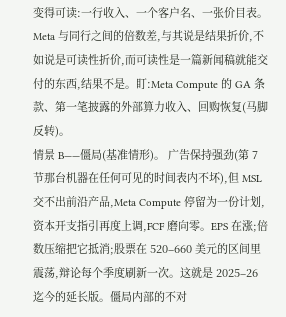变得可读:一行收入、一个客户名、一张价目表。Meta 与同行之间的倍数差,与其说是结果折价,不如说是可读性折价,而可读性是一篇新闻稿就能交付的东西,结果不是。盯:Meta Compute 的 GA 条款、第一笔披露的外部算力收入、回购恢复(马脚反转)。
情景 B——僵局(基准情形)。 广告保持强劲(第 7 节那台机器在任何可见的时间表内不坏),但 MSL 交不出前沿产品,Meta Compute 停留为一份计划,资本开支指引再度上调,FCF 磨向零。EPS 在涨;倍数压缩把它抵消;股票在 520–660 美元的区间里震荡,辩论每个季度刷新一次。这就是 2025–26 迄今的延长版。僵局内部的不对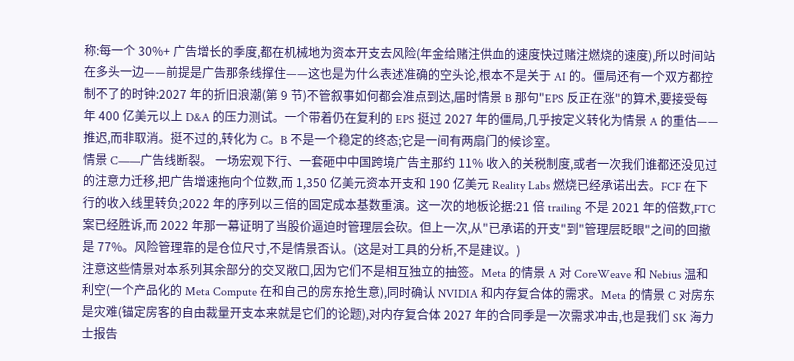称:每一个 30%+ 广告增长的季度,都在机械地为资本开支去风险(年金给赌注供血的速度快过赌注燃烧的速度),所以时间站在多头一边——前提是广告那条线撑住——这也是为什么表述准确的空头论,根本不是关于 AI 的。僵局还有一个双方都控制不了的时钟:2027 年的折旧浪潮(第 9 节)不管叙事如何都会准点到达,届时情景 B 那句"EPS 反正在涨"的算术,要接受每年 400 亿美元以上 D&A 的压力测试。一个带着仍在复利的 EPS 挺过 2027 年的僵局,几乎按定义转化为情景 A 的重估——推迟,而非取消。挺不过的,转化为 C。B 不是一个稳定的终态;它是一间有两扇门的候诊室。
情景 C——广告线断裂。 一场宏观下行、一套砸中中国跨境广告主那约 11% 收入的关税制度,或者一次我们谁都还没见过的注意力迁移,把广告增速拖向个位数,而 1,350 亿美元资本开支和 190 亿美元 Reality Labs 燃烧已经承诺出去。FCF 在下行的收入线里转负;2022 年的序列以三倍的固定成本基数重演。这一次的地板论据:21 倍 trailing 不是 2021 年的倍数,FTC 案已经胜诉,而 2022 年那一幕证明了当股价逼迫时管理层会砍。但上一次,从"已承诺的开支"到"管理层眨眼"之间的回撤是 77%。风险管理靠的是仓位尺寸,不是情景否认。(这是对工具的分析,不是建议。)
注意这些情景对本系列其余部分的交叉敞口,因为它们不是相互独立的抽签。Meta 的情景 A 对 CoreWeave 和 Nebius 温和利空(一个产品化的 Meta Compute 在和自己的房东抢生意),同时确认 NVIDIA 和内存复合体的需求。Meta 的情景 C 对房东是灾难(锚定房客的自由裁量开支本来就是它们的论题),对内存复合体 2027 年的合同季是一次需求冲击,也是我们 SK 海力士报告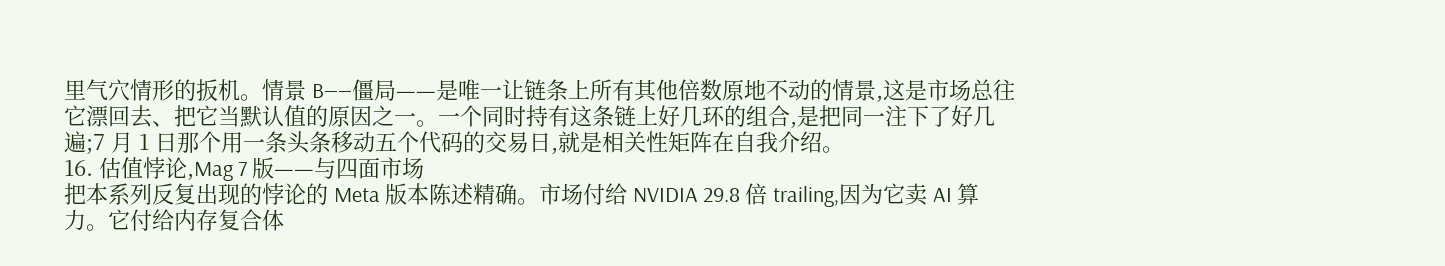里气穴情形的扳机。情景 B——僵局——是唯一让链条上所有其他倍数原地不动的情景,这是市场总往它漂回去、把它当默认值的原因之一。一个同时持有这条链上好几环的组合,是把同一注下了好几遍;7 月 1 日那个用一条头条移动五个代码的交易日,就是相关性矩阵在自我介绍。
16. 估值悖论,Mag 7 版——与四面市场
把本系列反复出现的悖论的 Meta 版本陈述精确。市场付给 NVIDIA 29.8 倍 trailing,因为它卖 AI 算力。它付给内存复合体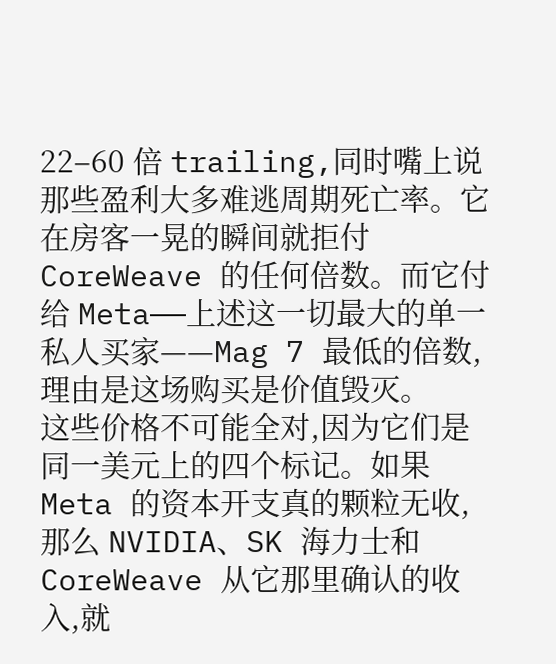22–60 倍 trailing,同时嘴上说那些盈利大多难逃周期死亡率。它在房客一晃的瞬间就拒付 CoreWeave 的任何倍数。而它付给 Meta——上述这一切最大的单一私人买家——Mag 7 最低的倍数,理由是这场购买是价值毁灭。
这些价格不可能全对,因为它们是同一美元上的四个标记。如果 Meta 的资本开支真的颗粒无收,那么 NVIDIA、SK 海力士和 CoreWeave 从它那里确认的收入,就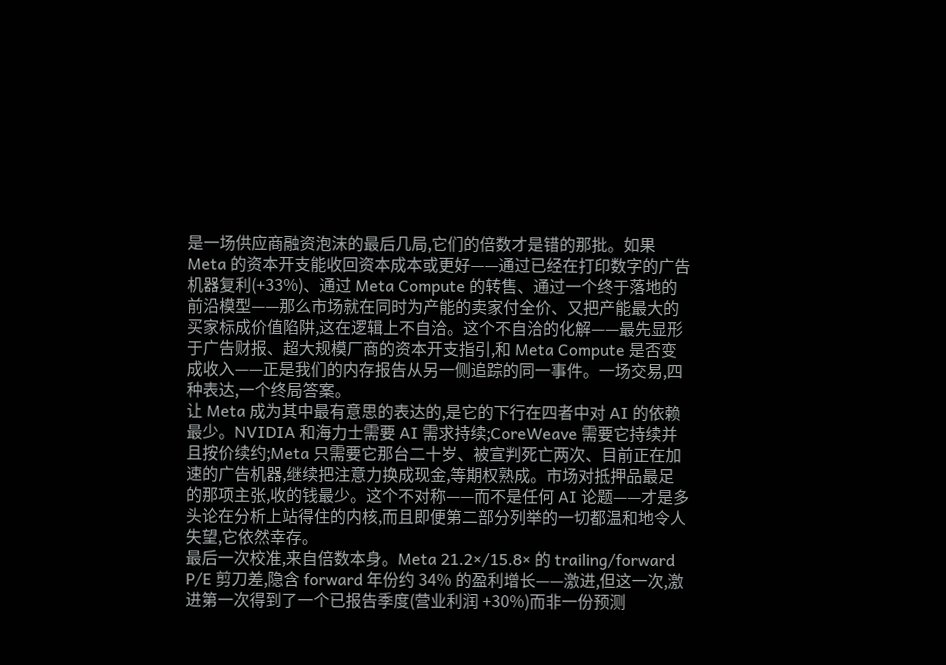是一场供应商融资泡沫的最后几局,它们的倍数才是错的那批。如果 Meta 的资本开支能收回资本成本或更好——通过已经在打印数字的广告机器复利(+33%)、通过 Meta Compute 的转售、通过一个终于落地的前沿模型——那么市场就在同时为产能的卖家付全价、又把产能最大的买家标成价值陷阱,这在逻辑上不自洽。这个不自洽的化解——最先显形于广告财报、超大规模厂商的资本开支指引,和 Meta Compute 是否变成收入——正是我们的内存报告从另一侧追踪的同一事件。一场交易,四种表达,一个终局答案。
让 Meta 成为其中最有意思的表达的,是它的下行在四者中对 AI 的依赖最少。NVIDIA 和海力士需要 AI 需求持续;CoreWeave 需要它持续并且按价续约;Meta 只需要它那台二十岁、被宣判死亡两次、目前正在加速的广告机器,继续把注意力换成现金,等期权熟成。市场对抵押品最足的那项主张,收的钱最少。这个不对称——而不是任何 AI 论题——才是多头论在分析上站得住的内核,而且即便第二部分列举的一切都温和地令人失望,它依然幸存。
最后一次校准,来自倍数本身。Meta 21.2×/15.8× 的 trailing/forward P/E 剪刀差,隐含 forward 年份约 34% 的盈利增长——激进,但这一次,激进第一次得到了一个已报告季度(营业利润 +30%)而非一份预测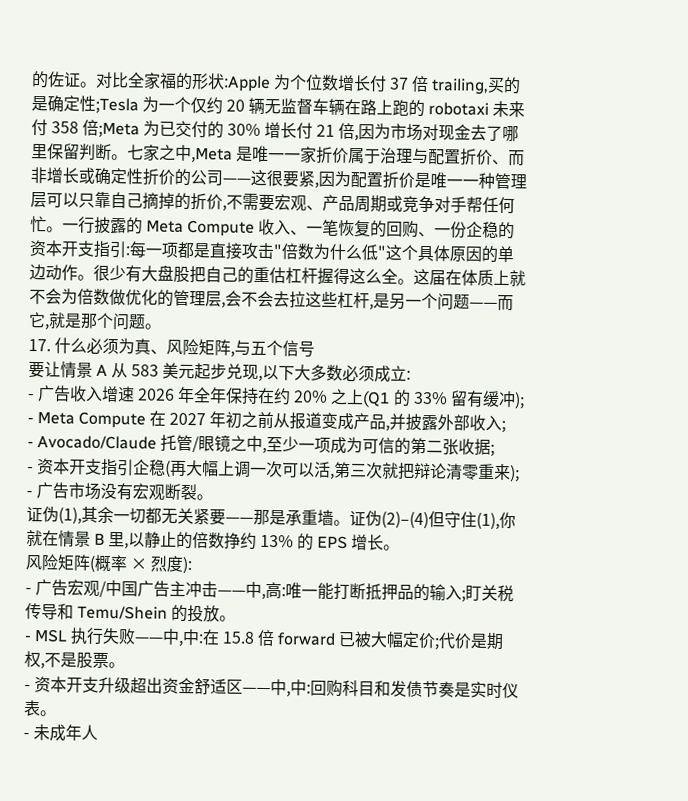的佐证。对比全家福的形状:Apple 为个位数增长付 37 倍 trailing,买的是确定性;Tesla 为一个仅约 20 辆无监督车辆在路上跑的 robotaxi 未来付 358 倍;Meta 为已交付的 30% 增长付 21 倍,因为市场对现金去了哪里保留判断。七家之中,Meta 是唯一一家折价属于治理与配置折价、而非增长或确定性折价的公司——这很要紧,因为配置折价是唯一一种管理层可以只靠自己摘掉的折价,不需要宏观、产品周期或竞争对手帮任何忙。一行披露的 Meta Compute 收入、一笔恢复的回购、一份企稳的资本开支指引:每一项都是直接攻击"倍数为什么低"这个具体原因的单边动作。很少有大盘股把自己的重估杠杆握得这么全。这届在体质上就不会为倍数做优化的管理层,会不会去拉这些杠杆,是另一个问题——而它,就是那个问题。
17. 什么必须为真、风险矩阵,与五个信号
要让情景 A 从 583 美元起步兑现,以下大多数必须成立:
- 广告收入增速 2026 年全年保持在约 20% 之上(Q1 的 33% 留有缓冲);
- Meta Compute 在 2027 年初之前从报道变成产品,并披露外部收入;
- Avocado/Claude 托管/眼镜之中,至少一项成为可信的第二张收据;
- 资本开支指引企稳(再大幅上调一次可以活,第三次就把辩论清零重来);
- 广告市场没有宏观断裂。
证伪(1),其余一切都无关紧要——那是承重墙。证伪(2)–(4)但守住(1),你就在情景 B 里,以静止的倍数挣约 13% 的 EPS 增长。
风险矩阵(概率 × 烈度):
- 广告宏观/中国广告主冲击——中,高:唯一能打断抵押品的输入;盯关税传导和 Temu/Shein 的投放。
- MSL 执行失败——中,中:在 15.8 倍 forward 已被大幅定价;代价是期权,不是股票。
- 资本开支升级超出资金舒适区——中,中:回购科目和发债节奏是实时仪表。
- 未成年人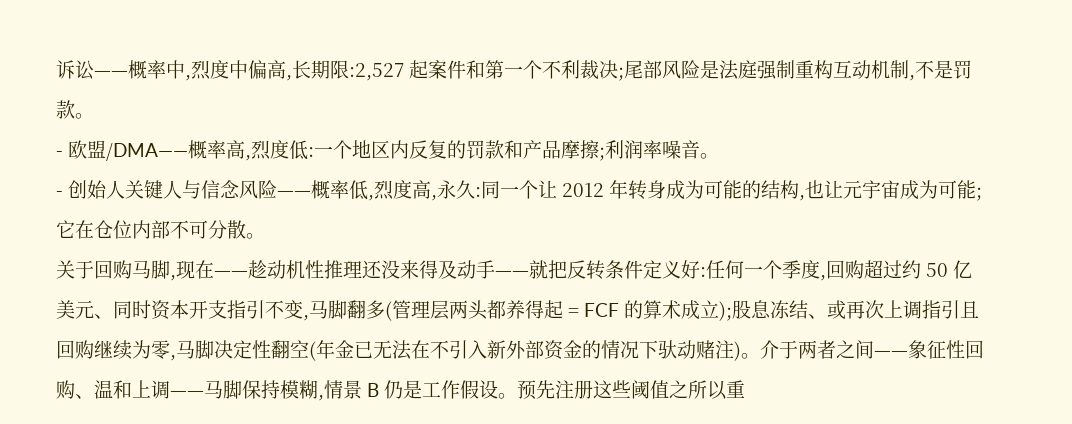诉讼——概率中,烈度中偏高,长期限:2,527 起案件和第一个不利裁决;尾部风险是法庭强制重构互动机制,不是罚款。
- 欧盟/DMA——概率高,烈度低:一个地区内反复的罚款和产品摩擦;利润率噪音。
- 创始人关键人与信念风险——概率低,烈度高,永久:同一个让 2012 年转身成为可能的结构,也让元宇宙成为可能;它在仓位内部不可分散。
关于回购马脚,现在——趁动机性推理还没来得及动手——就把反转条件定义好:任何一个季度,回购超过约 50 亿美元、同时资本开支指引不变,马脚翻多(管理层两头都养得起 = FCF 的算术成立);股息冻结、或再次上调指引且回购继续为零,马脚决定性翻空(年金已无法在不引入新外部资金的情况下驮动赌注)。介于两者之间——象征性回购、温和上调——马脚保持模糊,情景 B 仍是工作假设。预先注册这些阈值之所以重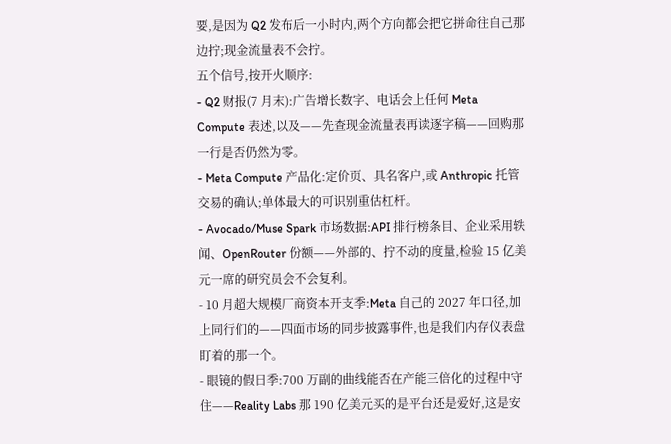要,是因为 Q2 发布后一小时内,两个方向都会把它拼命往自己那边拧;现金流量表不会拧。
五个信号,按开火顺序:
- Q2 财报(7 月末):广告增长数字、电话会上任何 Meta Compute 表述,以及——先查现金流量表再读逐字稿——回购那一行是否仍然为零。
- Meta Compute 产品化:定价页、具名客户,或 Anthropic 托管交易的确认;单体最大的可识别重估杠杆。
- Avocado/Muse Spark 市场数据:API 排行榜条目、企业采用轶闻、OpenRouter 份额——外部的、拧不动的度量,检验 15 亿美元一席的研究员会不会复利。
- 10 月超大规模厂商资本开支季:Meta 自己的 2027 年口径,加上同行们的——四面市场的同步披露事件,也是我们内存仪表盘盯着的那一个。
- 眼镜的假日季:700 万副的曲线能否在产能三倍化的过程中守住——Reality Labs 那 190 亿美元买的是平台还是爱好,这是安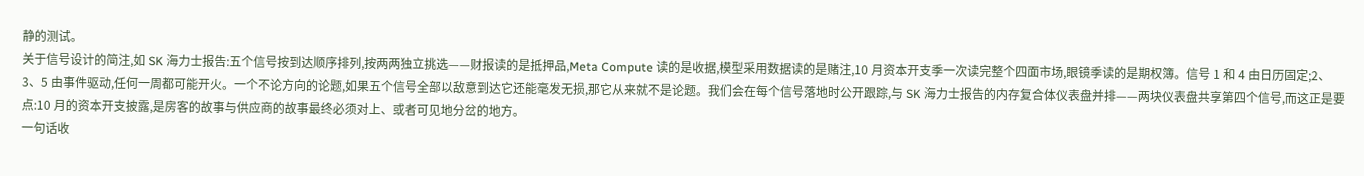静的测试。
关于信号设计的简注,如 SK 海力士报告:五个信号按到达顺序排列,按两两独立挑选——财报读的是抵押品,Meta Compute 读的是收据,模型采用数据读的是赌注,10 月资本开支季一次读完整个四面市场,眼镜季读的是期权簿。信号 1 和 4 由日历固定;2、3、5 由事件驱动,任何一周都可能开火。一个不论方向的论题,如果五个信号全部以敌意到达它还能毫发无损,那它从来就不是论题。我们会在每个信号落地时公开跟踪,与 SK 海力士报告的内存复合体仪表盘并排——两块仪表盘共享第四个信号,而这正是要点:10 月的资本开支披露,是房客的故事与供应商的故事最终必须对上、或者可见地分岔的地方。
一句话收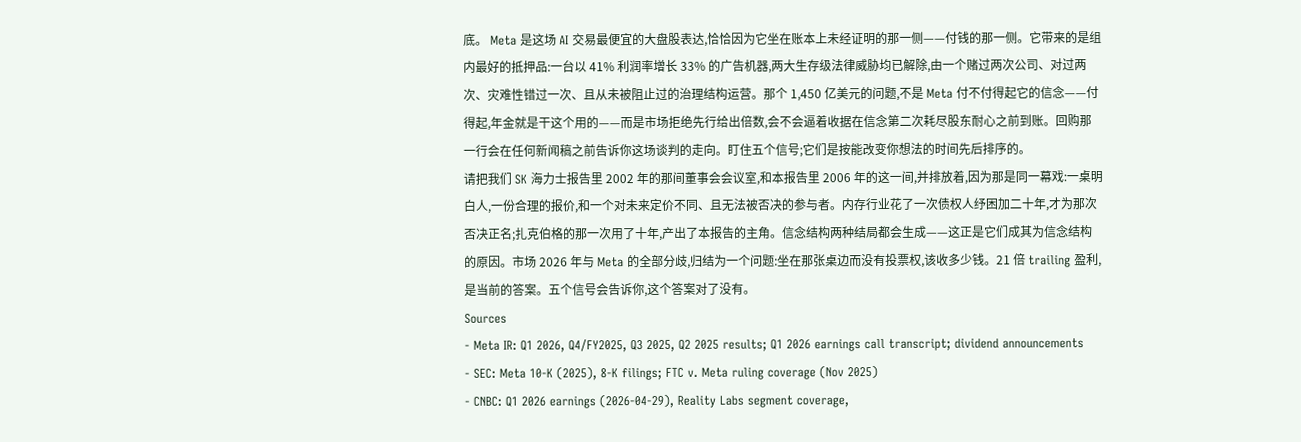底。 Meta 是这场 AI 交易最便宜的大盘股表达,恰恰因为它坐在账本上未经证明的那一侧——付钱的那一侧。它带来的是组内最好的抵押品:一台以 41% 利润率增长 33% 的广告机器,两大生存级法律威胁均已解除,由一个赌过两次公司、对过两次、灾难性错过一次、且从未被阻止过的治理结构运营。那个 1,450 亿美元的问题,不是 Meta 付不付得起它的信念——付得起,年金就是干这个用的——而是市场拒绝先行给出倍数,会不会逼着收据在信念第二次耗尽股东耐心之前到账。回购那一行会在任何新闻稿之前告诉你这场谈判的走向。盯住五个信号;它们是按能改变你想法的时间先后排序的。
请把我们 SK 海力士报告里 2002 年的那间董事会会议室,和本报告里 2006 年的这一间,并排放着,因为那是同一幕戏:一桌明白人,一份合理的报价,和一个对未来定价不同、且无法被否决的参与者。内存行业花了一次债权人纾困加二十年,才为那次否决正名;扎克伯格的那一次用了十年,产出了本报告的主角。信念结构两种结局都会生成——这正是它们成其为信念结构的原因。市场 2026 年与 Meta 的全部分歧,归结为一个问题:坐在那张桌边而没有投票权,该收多少钱。21 倍 trailing 盈利,是当前的答案。五个信号会告诉你,这个答案对了没有。
Sources
- Meta IR: Q1 2026, Q4/FY2025, Q3 2025, Q2 2025 results; Q1 2026 earnings call transcript; dividend announcements
- SEC: Meta 10-K (2025), 8-K filings; FTC v. Meta ruling coverage (Nov 2025)
- CNBC: Q1 2026 earnings (2026-04-29), Reality Labs segment coverage,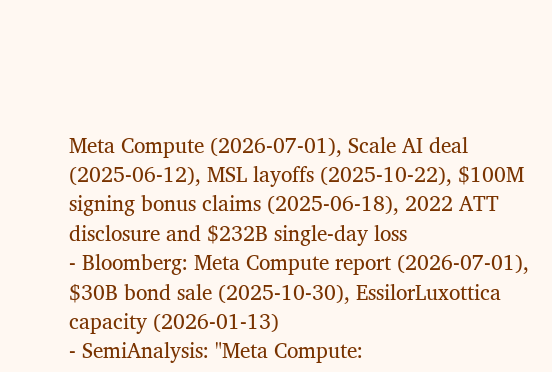Meta Compute (2026-07-01), Scale AI deal (2025-06-12), MSL layoffs (2025-10-22), $100M signing bonus claims (2025-06-18), 2022 ATT disclosure and $232B single-day loss
- Bloomberg: Meta Compute report (2026-07-01), $30B bond sale (2025-10-30), EssilorLuxottica capacity (2026-01-13)
- SemiAnalysis: "Meta Compute: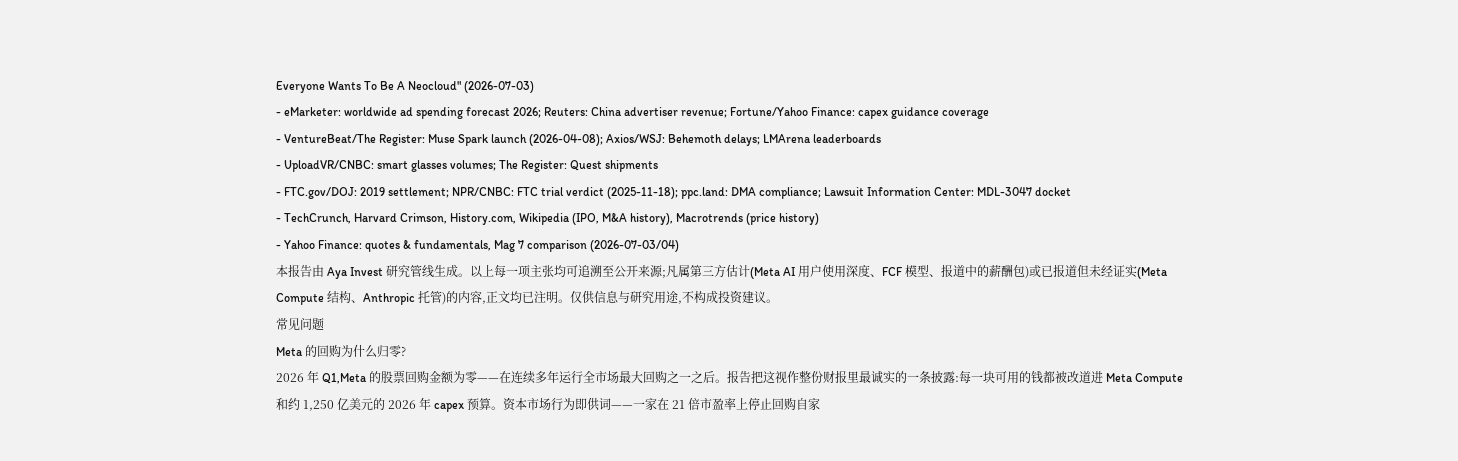Everyone Wants To Be A Neocloud" (2026-07-03)
- eMarketer: worldwide ad spending forecast 2026; Reuters: China advertiser revenue; Fortune/Yahoo Finance: capex guidance coverage
- VentureBeat/The Register: Muse Spark launch (2026-04-08); Axios/WSJ: Behemoth delays; LMArena leaderboards
- UploadVR/CNBC: smart glasses volumes; The Register: Quest shipments
- FTC.gov/DOJ: 2019 settlement; NPR/CNBC: FTC trial verdict (2025-11-18); ppc.land: DMA compliance; Lawsuit Information Center: MDL-3047 docket
- TechCrunch, Harvard Crimson, History.com, Wikipedia (IPO, M&A history), Macrotrends (price history)
- Yahoo Finance: quotes & fundamentals, Mag 7 comparison (2026-07-03/04)
本报告由 Aya Invest 研究管线生成。以上每一项主张均可追溯至公开来源;凡属第三方估计(Meta AI 用户使用深度、FCF 模型、报道中的薪酬包)或已报道但未经证实(Meta Compute 结构、Anthropic 托管)的内容,正文均已注明。仅供信息与研究用途,不构成投资建议。
常见问题
Meta 的回购为什么归零?
2026 年 Q1,Meta 的股票回购金额为零——在连续多年运行全市场最大回购之一之后。报告把这视作整份财报里最诚实的一条披露:每一块可用的钱都被改道进 Meta Compute 和约 1,250 亿美元的 2026 年 capex 预算。资本市场行为即供词——一家在 21 倍市盈率上停止回购自家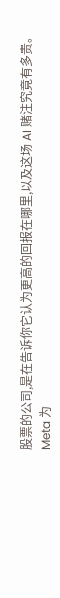股票的公司,是在告诉你它认为更高的回报在哪里,以及这场 AI 赌注究竟有多贵。
Meta 为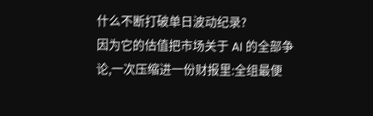什么不断打破单日波动纪录?
因为它的估值把市场关于 AI 的全部争论,一次压缩进一份财报里:全组最便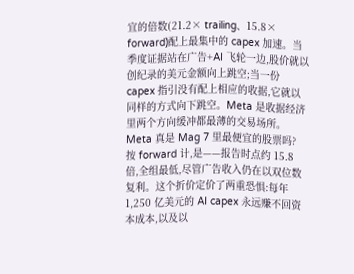宜的倍数(21.2× trailing、15.8× forward)配上最集中的 capex 加速。当季度证据站在广告+AI 飞轮一边,股价就以创纪录的美元金额向上跳空;当一份 capex 指引没有配上相应的收据,它就以同样的方式向下跳空。Meta 是收据经济里两个方向缓冲都最薄的交易场所。
Meta 真是 Mag 7 里最便宜的股票吗?
按 forward 计,是——报告时点约 15.8 倍,全组最低,尽管广告收入仍在以双位数复利。这个折价定价了两重恐惧:每年 1,250 亿美元的 AI capex 永远赚不回资本成本,以及以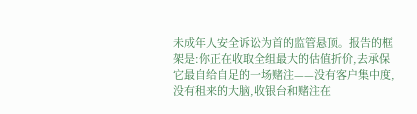未成年人安全诉讼为首的监管悬顶。报告的框架是:你正在收取全组最大的估值折价,去承保它最自给自足的一场赌注——没有客户集中度,没有租来的大脑,收银台和赌注在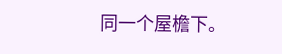同一个屋檐下。